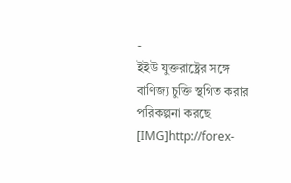-
ইইউ যুক্তরাষ্ট্রের সঙ্গে বাণিজ্য চুক্তি স্থগিত করার পরিকল্পনা করছে
[IMG]http://forex-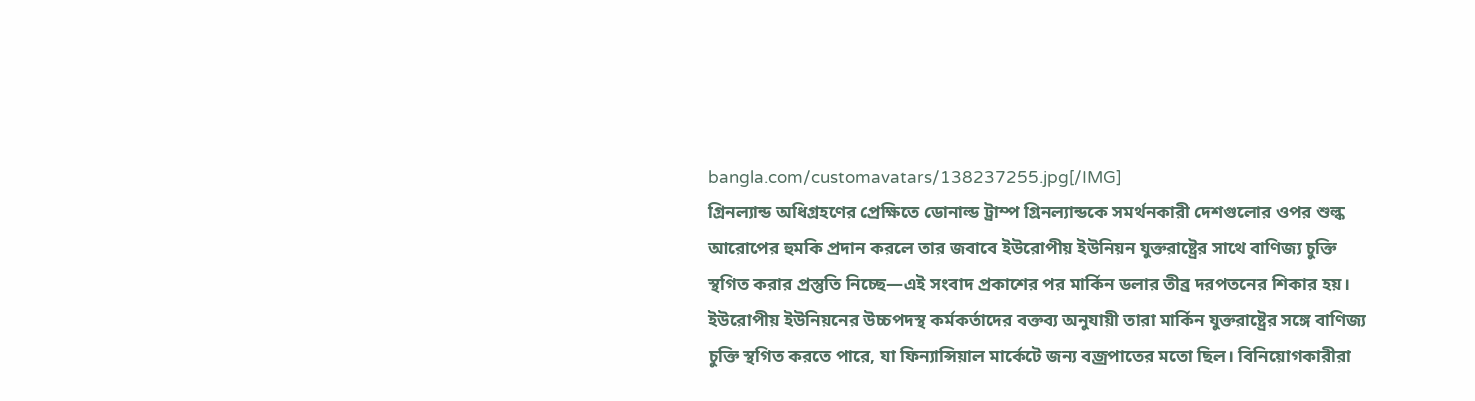bangla.com/customavatars/138237255.jpg[/IMG]
গ্রিনল্যান্ড অধিগ্রহণের প্রেক্ষিতে ডোনাল্ড ট্রাম্প গ্রিনল্যান্ডকে সমর্থনকারী দেশগুলোর ওপর শুল্ক আরোপের হুমকি প্রদান করলে তার জবাবে ইউরোপীয় ইউনিয়ন যুক্তরাষ্ট্রের সাথে বাণিজ্য চুক্তি স্থগিত করার প্রস্তুতি নিচ্ছে—এই সংবাদ প্রকাশের পর মার্কিন ডলার তীব্র দরপতনের শিকার হয়। ইউরোপীয় ইউনিয়নের উচ্চপদস্থ কর্মকর্তাদের বক্তব্য অনুযায়ী তারা মার্কিন যুক্তরাষ্ট্রের সঙ্গে বাণিজ্য চুক্তি স্থগিত করতে পারে, যা ফিন্যান্সিয়াল মার্কেটে জন্য বজ্রপাতের মতো ছিল। বিনিয়োগকারীরা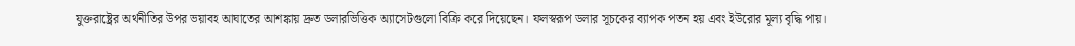যুক্তরাষ্ট্রের অর্থনীতির উপর ভয়াবহ আঘাতের আশঙ্কায় দ্রুত ডলারভিত্তিক অ্যাসেটগুলো বিক্রি করে দিয়েছেন। ফলস্বরূপ ডলার সূচকের ব্যাপক পতন হয় এবং ইউরোর মূল্য বৃদ্ধি পায়।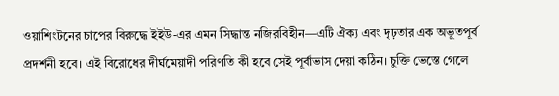ওয়াশিংটনের চাপের বিরুদ্ধে ইইউ-এর এমন সিদ্ধান্ত নজিরবিহীন—এটি ঐক্য এবং দৃঢ়তার এক অভূতপূর্ব প্রদর্শনী হবে। এই বিরোধের দীর্ঘমেয়াদী পরিণতি কী হবে সেই পূর্বাভাস দেয়া কঠিন। চুক্তি ভেস্তে গেলে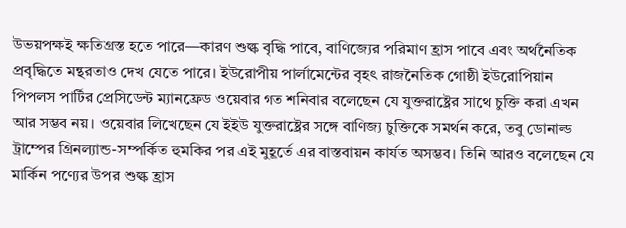উভয়পক্ষই ক্ষতিগ্রস্ত হতে পারে—কারণ শুল্ক বৃদ্ধি পাবে, বাণিজ্যের পরিমাণ হ্রাস পাবে এবং অর্থনৈতিক প্রবৃদ্ধিতে মন্থরতাও দেখ যেতে পারে। ইউরোপীয় পার্লামেন্টের বৃহৎ রাজনৈতিক গোষ্ঠী ইউরোপিয়ান পিপলস পার্টির প্রেসিডেন্ট ম্যানফ্রেড ওয়েবার গত শনিবার বলেছেন যে যুক্তরাষ্ট্রের সাথে চুক্তি করা এখন আর সম্ভব নয়। ওয়েবার লিখেছেন যে ইইউ যুক্তরাষ্ট্রের সঙ্গে বাণিজ্য চুক্তিকে সমর্থন করে, তবু ডোনাল্ড ট্রাম্পের গ্রিনল্যান্ড-সম্পর্কিত হুমকির পর এই মুহূর্তে এর বাস্তবায়ন কার্যত অসম্ভব। তিনি আরও বলেছেন যে মার্কিন পণ্যের উপর শুল্ক হ্রাস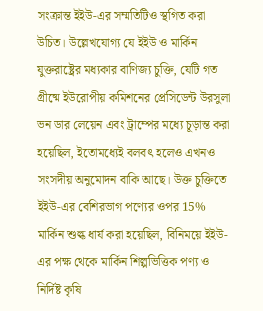সংক্রান্ত ইইউ-এর সম্মতিটিও স্থগিত করা উচিত। উল্লেখযোগ্য যে ইইউ ও মার্কিন যুক্তরাষ্ট্রের মধ্যকার বাণিজ্য চুক্তি, যেটি গত গ্রীষ্মে ইউরোপীয় কমিশনের প্রেসিডেন্ট উরসুলা ভন ডার লেয়েন এবং ট্রাম্পের মধ্যে চূড়ান্ত করা হয়েছিল, ইতোমধ্যেই বলবৎ হলেও এখনও সংসদীয় অনুমোদন বাকি আছে। উক্ত চুক্তিতে ইইউ-এর বেশিরভাগ পণ্যের ওপর 15% মার্কিন শুল্ক ধার্য করা হয়েছিল, বিনিময়ে ইইউ-এর পক্ষ থেকে মার্কিন শিল্পভিত্তিক পণ্য ও নির্দিষ্ট কৃষি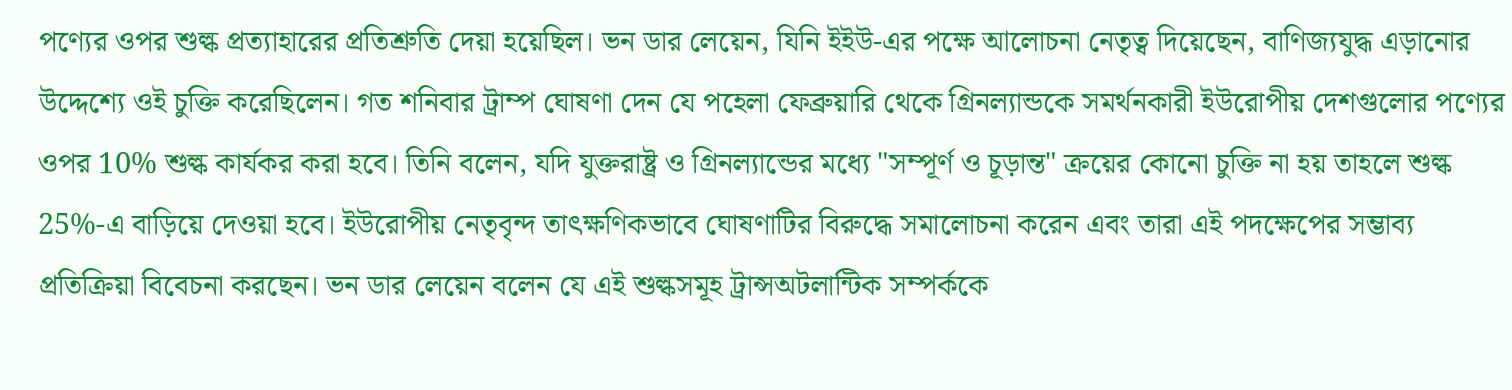পণ্যের ওপর শুল্ক প্রত্যাহারের প্রতিশ্রুতি দেয়া হয়েছিল। ভন ডার লেয়েন, যিনি ইইউ-এর পক্ষে আলোচনা নেতৃত্ব দিয়েছেন, বাণিজ্যযুদ্ধ এড়ানোর উদ্দেশ্যে ওই চুক্তি করেছিলেন। গত শনিবার ট্রাম্প ঘোষণা দেন যে পহেলা ফেব্রুয়ারি থেকে গ্রিনল্যান্ডকে সমর্থনকারী ইউরোপীয় দেশগুলোর পণ্যের ওপর 10% শুল্ক কার্যকর করা হবে। তিনি বলেন, যদি যুক্তরাষ্ট্র ও গ্রিনল্যান্ডের মধ্যে "সম্পূর্ণ ও চূড়ান্ত" ক্রয়ের কোনো চুক্তি না হয় তাহলে শুল্ক 25%-এ বাড়িয়ে দেওয়া হবে। ইউরোপীয় নেতৃবৃন্দ তাৎক্ষণিকভাবে ঘোষণাটির বিরুদ্ধে সমালোচনা করেন এবং তারা এই পদক্ষেপের সম্ভাব্য প্রতিক্রিয়া বিবেচনা করছেন। ভন ডার লেয়েন বলেন যে এই শুল্কসমূহ ট্রান্সঅটলান্টিক সম্পর্ককে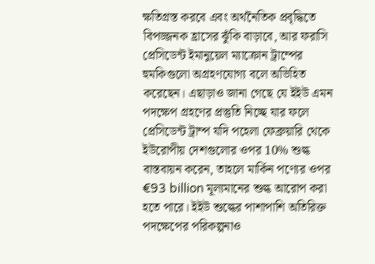ক্ষতিগ্রস্ত করবে এবং অর্থনৈতিক প্রবৃদ্ধিতে বিপজ্জনক হ্রাসের ঝুঁকি বাড়াবে, আর ফরাসি প্রেসিডেন্ট ইমানুয়েল ম্যাক্রোন ট্রাম্পের হুমকিগুলো অগ্রহণযোগ্য বলে অভিহিত করেছেন। এছাড়াও জানা গেছে যে ইইউ এমন পদক্ষেপ গ্রহণের প্রস্তুতি নিচ্ছে যার ফলে প্রেসিডেন্ট ট্রাম্প যদি পহেলা ফেব্রুয়ারি থেকে ইউরোপীয় দেশগুলোর ওপর 10% শুল্ক বাস্তবায়ন করেন, তাহলে মার্কিন পণ্যের ওপর €93 billion মূল্যমানের শুল্ক আরোপ করা হতে পারে। ইইউ শুল্কের পাশাপাশি অতিরিক্ত পদক্ষেপের পরিকল্পনাও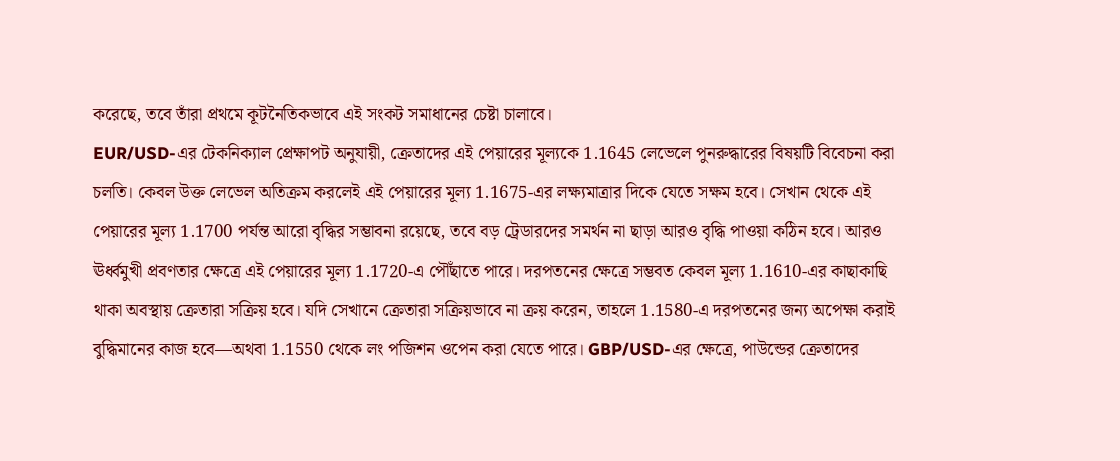করেছে, তবে তাঁরা প্রথমে কূটনৈতিকভাবে এই সংকট সমাধানের চেষ্টা চালাবে।
EUR/USD-এর টেকনিক্যাল প্রেক্ষাপট অনুযায়ী, ক্রেতাদের এই পেয়ারের মূল্যকে 1.1645 লেভেলে পুনরুদ্ধারের বিষয়টি বিবেচনা করা চলতি। কেবল উক্ত লেভেল অতিক্রম করলেই এই পেয়ারের মূল্য 1.1675-এর লক্ষ্যমাত্রার দিকে যেতে সক্ষম হবে। সেখান থেকে এই পেয়ারের মূল্য 1.1700 পর্যন্ত আরো বৃদ্ধির সম্ভাবনা রয়েছে, তবে বড় ট্রেডারদের সমর্থন না ছাড়া আরও বৃদ্ধি পাওয়া কঠিন হবে। আরও ঊর্ধ্বমুখী প্রবণতার ক্ষেত্রে এই পেয়ারের মূল্য 1.1720-এ পৌঁছাতে পারে। দরপতনের ক্ষেত্রে সম্ভবত কেবল মূল্য 1.1610-এর কাছাকাছি থাকা অবস্থায় ক্রেতারা সক্রিয় হবে। যদি সেখানে ক্রেতারা সক্রিয়ভাবে না ক্রয় করেন, তাহলে 1.1580-এ দরপতনের জন্য অপেক্ষা করাই বুদ্ধিমানের কাজ হবে—অথবা 1.1550 থেকে লং পজিশন ওপেন করা যেতে পারে। GBP/USD-এর ক্ষেত্রে, পাউন্ডের ক্রেতাদের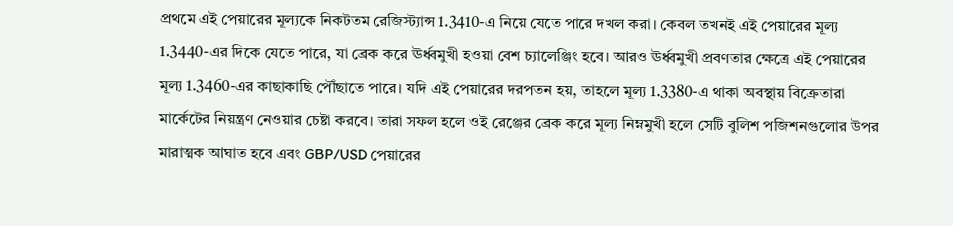প্রথমে এই পেয়ারের মূল্যকে নিকটতম রেজিস্ট্যান্স 1.3410-এ নিয়ে যেতে পারে দখল করা। কেবল তখনই এই পেয়ারের মূল্য 1.3440-এর দিকে যেতে পারে, যা ব্রেক করে ঊর্ধ্বমুখী হওয়া বেশ চ্যালেঞ্জিং হবে। আরও ঊর্ধ্বমুখী প্রবণতার ক্ষেত্রে এই পেয়ারের মূল্য 1.3460-এর কাছাকাছি পৌঁছাতে পারে। যদি এই পেয়ারের দরপতন হয়, তাহলে মূল্য 1.3380-এ থাকা অবস্থায় বিক্রেতারা মার্কেটের নিয়ন্ত্রণ নেওয়ার চেষ্টা করবে। তারা সফল হলে ওই রেঞ্জের ব্রেক করে মূল্য নিম্নমুখী হলে সেটি বুলিশ পজিশনগুলোর উপর মারাত্মক আঘাত হবে এবং GBP/USD পেয়ারের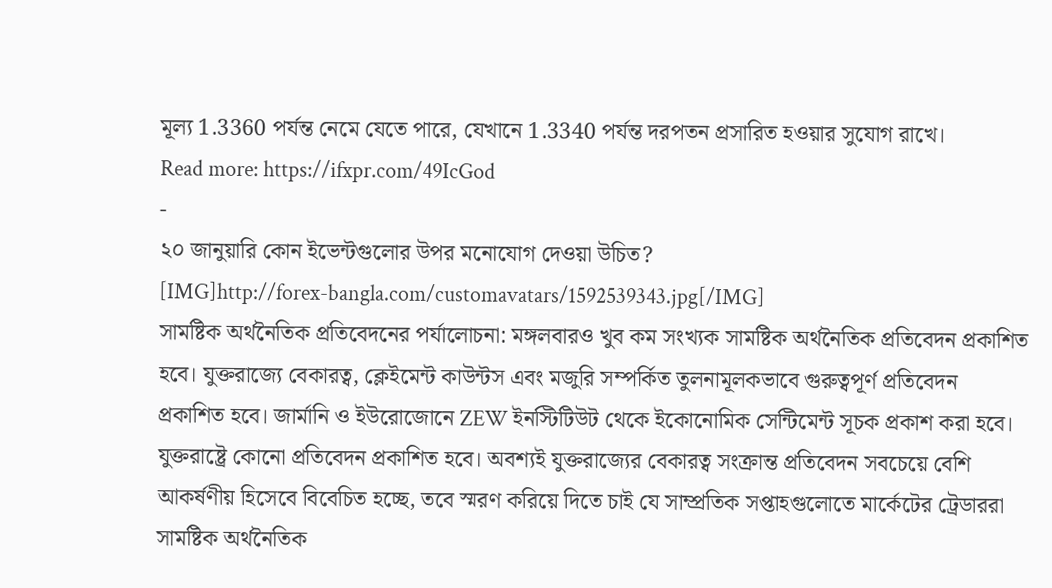মূল্য 1.3360 পর্যন্ত নেমে যেতে পারে, যেখানে 1.3340 পর্যন্ত দরপতন প্রসারিত হওয়ার সুযোগ রাখে।
Read more: https://ifxpr.com/49IcGod
-
২০ জানুয়ারি কোন ইভেন্টগুলোর উপর মনোযোগ দেওয়া উচিত?
[IMG]http://forex-bangla.com/customavatars/1592539343.jpg[/IMG]
সামষ্টিক অর্থনৈতিক প্রতিবেদনের পর্যালোচনা: মঙ্গলবারও খুব কম সংখ্যক সামষ্টিক অর্থনৈতিক প্রতিবেদন প্রকাশিত হবে। যুক্তরাজ্যে বেকারত্ব, ক্লেইমেন্ট কাউন্টস এবং মজুরি সম্পর্কিত তুলনামূলকভাবে গুরুত্বপূর্ণ প্রতিবেদন প্রকাশিত হবে। জার্মানি ও ইউরোজোনে ZEW ইনস্টিটিউট থেকে ইকোনোমিক সেন্টিমেন্ট সূচক প্রকাশ করা হবে। যুক্তরাষ্ট্রে কোনো প্রতিবেদন প্রকাশিত হবে। অবশ্যই যুক্তরাজ্যের বেকারত্ব সংক্রান্ত প্রতিবেদন সবচেয়ে বেশি আকর্ষণীয় হিসেবে বিবেচিত হচ্ছে, তবে স্মরণ করিয়ে দিতে চাই যে সাম্প্রতিক সপ্তাহগুলোতে মার্কেটের ট্রেডাররা সামষ্টিক অর্থনৈতিক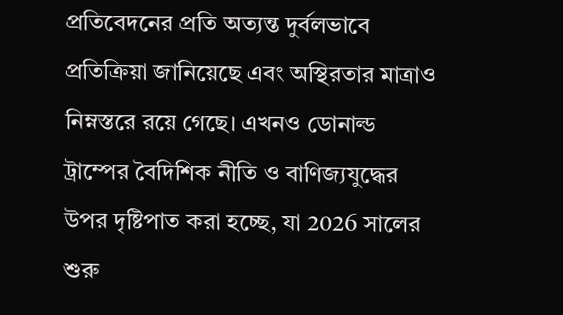প্রতিবেদনের প্রতি অত্যন্ত দুর্বলভাবে প্রতিক্রিয়া জানিয়েছে এবং অস্থিরতার মাত্রাও নিম্নস্তরে রয়ে গেছে। এখনও ডোনাল্ড ট্রাম্পের বৈদিশিক নীতি ও বাণিজ্যযুদ্ধের উপর দৃষ্টিপাত করা হচ্ছে, যা 2026 সালের শুরু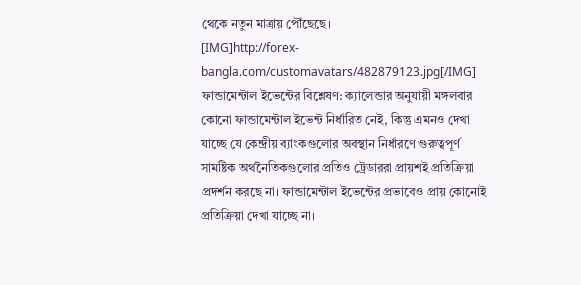থেকে নতুন মাত্রায় পৌঁছেছে।
[IMG]http://forex-bangla.com/customavatars/482879123.jpg[/IMG]
ফান্ডামেন্টাল ইভেন্টের বিশ্লেষণ: ক্যালেন্ডার অনুযায়ী মঙ্গলবার কোনো ফান্ডামেন্টাল ইভেন্ট নির্ধারিত নেই, কিন্তু এমনও দেখা যাচ্ছে যে কেন্দ্রীয় ব্যাংকগুলোর অবস্থান নির্ধারণে গুরুত্বপূর্ণ সামষ্টিক অর্থনৈতিকগুলোর প্রতিও ট্রেডাররা প্রায়শই প্রতিক্রিয়া প্রদর্শন করছে না। ফান্ডামেন্টাল ইভেন্টের প্রভাবেও প্রায় কোনোই প্রতিক্রিয়া দেখা যাচ্ছে না।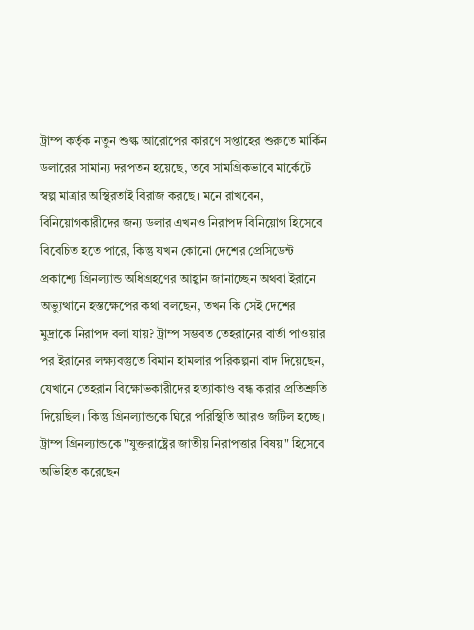ট্রাম্প কর্তৃক নতুন শুল্ক আরোপের কারণে সপ্তাহের শুরুতে মার্কিন ডলারের সামান্য দরপতন হয়েছে, তবে সামগ্রিকভাবে মার্কেটে স্বল্প মাত্রার অস্থিরতাই বিরাজ করছে। মনে রাখবেন, বিনিয়োগকারীদের জন্য ডলার এখনও নিরাপদ বিনিয়োগ হিসেবে বিবেচিত হতে পারে, কিন্তু যখন কোনো দেশের প্রেসিডেন্ট প্রকাশ্যে গ্রিনল্যান্ড অধিগ্রহণের আহ্বান জানাচ্ছেন অথবা ইরানে অভ্যুত্থানে হস্তক্ষেপের কথা বলছেন, তখন কি সেই দেশের মুদ্রাকে নিরাপদ বলা যায়? ট্রাম্প সম্ভবত তেহরানের বার্তা পাওয়ার পর ইরানের লক্ষ্যবস্তুতে বিমান হামলার পরিকল্পনা বাদ দিয়েছেন, যেখানে তেহরান বিক্ষোভকারীদের হত্যাকাণ্ড বন্ধ করার প্রতিশ্রুতি দিয়েছিল। কিন্তু গ্রিনল্যান্ডকে ঘিরে পরিস্থিতি আরও জটিল হচ্ছে। ট্রাম্প গ্রিনল্যান্ডকে "যুক্তরাষ্ট্রের জাতীয় নিরাপত্তার বিষয়" হিসেবে অভিহিত করেছেন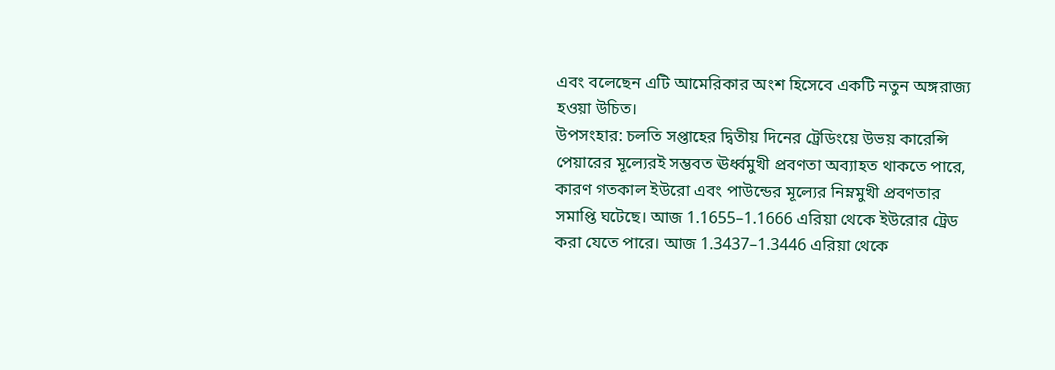এবং বলেছেন এটি আমেরিকার অংশ হিসেবে একটি নতুন অঙ্গরাজ্য হওয়া উচিত।
উপসংহার: চলতি সপ্তাহের দ্বিতীয় দিনের ট্রেডিংয়ে উভয় কারেন্সি পেয়ারের মূল্যেরই সম্ভবত ঊর্ধ্বমুখী প্রবণতা অব্যাহত থাকতে পারে, কারণ গতকাল ইউরো এবং পাউন্ডের মূল্যের নিম্নমুখী প্রবণতার সমাপ্তি ঘটেছে। আজ 1.1655–1.1666 এরিয়া থেকে ইউরোর ট্রেড করা যেতে পারে। আজ 1.3437–1.3446 এরিয়া থেকে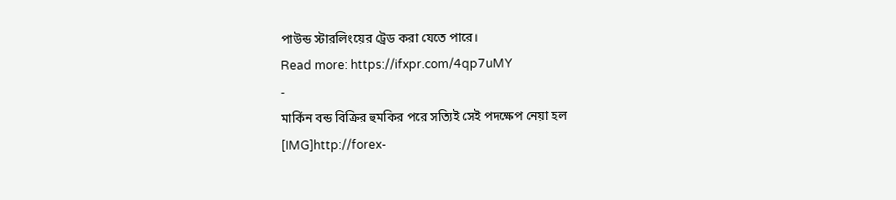পাউন্ড স্টারলিংয়ের ট্রেড করা যেতে পারে।
Read more: https://ifxpr.com/4qp7uMY
-
মার্কিন বন্ড বিক্রির হুমকির পরে সত্যিই সেই পদক্ষেপ নেয়া হল
[IMG]http://forex-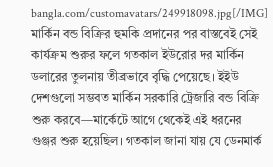bangla.com/customavatars/249918098.jpg[/IMG]
মার্কিন বন্ড বিক্রির হুমকি প্রদানের পর বাস্তবেই সেই কার্যক্রম শুরুর ফলে গতকাল ইউরোর দর মার্কিন ডলারের তুলনায় তীব্রভাবে বৃদ্ধি পেয়েছে। ইইউ দেশগুলো সম্ভবত মার্কিন সরকারি ট্রেজারি বন্ড বিক্রি শুরু করবে—মার্কেটে আগে থেকেই এই ধরনের গুঞ্জর শুরু হয়েছিল। গতকাল জানা যায় যে ডেনমার্ক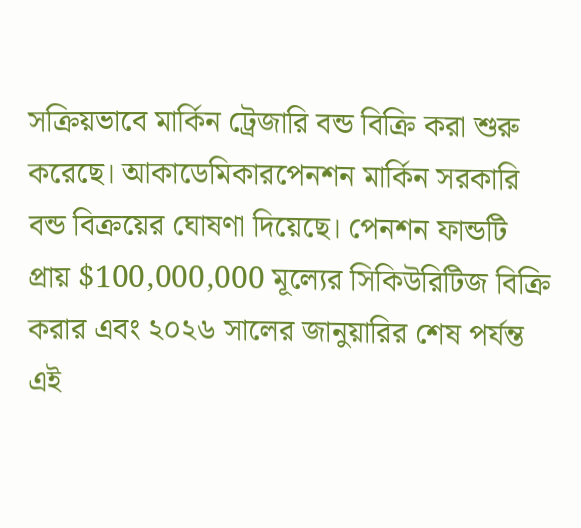সক্রিয়ভাবে মার্কিন ট্রেজারি বন্ড বিক্রি করা শুরু করেছে। আকাডেমিকারপেনশন মার্কিন সরকারি বন্ড বিক্রয়ের ঘোষণা দিয়েছে। পেনশন ফান্ডটি প্রায় $100,000,000 মূল্যের সিকিউরিটিজ বিক্রি করার এবং ২০২৬ সালের জানুয়ারির শেষ পর্যন্ত এই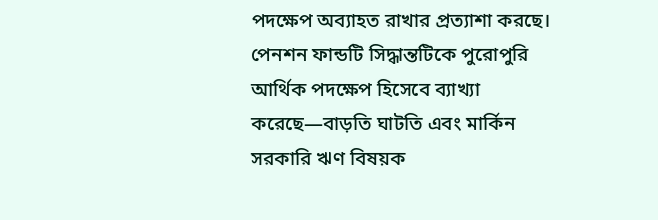পদক্ষেপ অব্যাহত রাখার প্রত্যাশা করছে। পেনশন ফান্ডটি সিদ্ধান্তটিকে পুরোপুরি আর্থিক পদক্ষেপ হিসেবে ব্যাখ্যা করেছে—বাড়তি ঘাটতি এবং মার্কিন সরকারি ঋণ বিষয়ক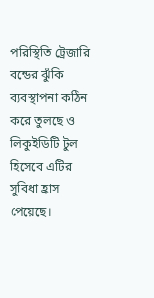পরিস্থিতি ট্রেজারি বন্ডের ঝুঁকি ব্যবস্থাপনা কঠিন করে তুলছে ও লিকুইডিটি টুল হিসেবে এটির সুবিধা হ্রাস পেয়েছে।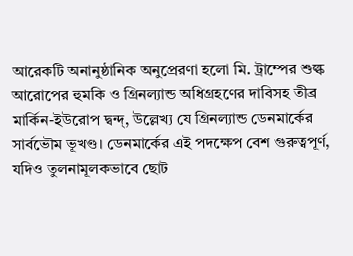আরেকটি অনানুষ্ঠানিক অনুপ্রেরণা হলো মি. ট্রাম্পের শুল্ক আরোপের হুমকি ও গ্রিনল্যান্ড অধিগ্রহণের দাবিসহ তীব্র মার্কিন-ইউরোপ দ্বন্দ্, উল্লেখ্য যে গ্রিনল্যান্ড ডেনমার্কের সার্বভৌম ভূখণ্ড। ডেনমার্কের এই পদক্ষেপ বেশ গুরুত্বপূর্ণ, যদিও তুলনামূলকভাবে ছোট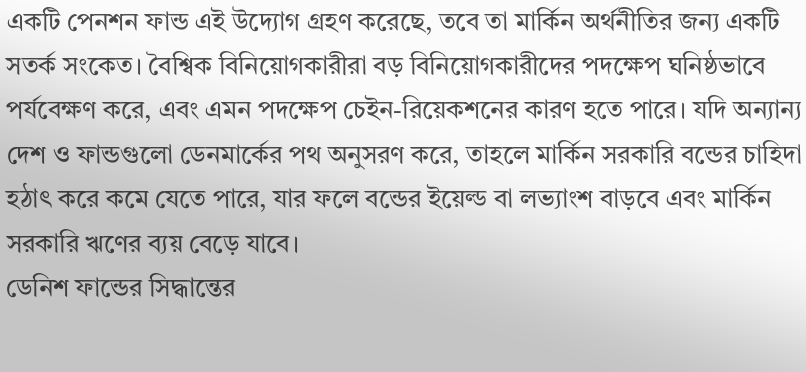একটি পেনশন ফান্ড এই উদ্যোগ গ্রহণ করেছে, তবে তা মার্কিন অর্থনীতির জন্য একটি সতর্ক সংকেত। বৈশ্বিক বিনিয়োগকারীরা বড় বিনিয়োগকারীদের পদক্ষেপ ঘনিষ্ঠভাবে পর্যবেক্ষণ করে, এবং এমন পদক্ষেপ চেইন-রিয়েকশনের কারণ হতে পারে। যদি অন্যান্য দেশ ও ফান্ডগুলো ডেনমার্কের পথ অনুসরণ করে, তাহলে মার্কিন সরকারি বন্ডের চাহিদা হঠাৎ করে কমে যেতে পারে, যার ফলে বন্ডের ইয়েল্ড বা লভ্যাংশ বাড়বে এবং মার্কিন সরকারি ঋণের ব্যয় বেড়ে যাবে।
ডেনিশ ফান্ডের সিদ্ধান্তের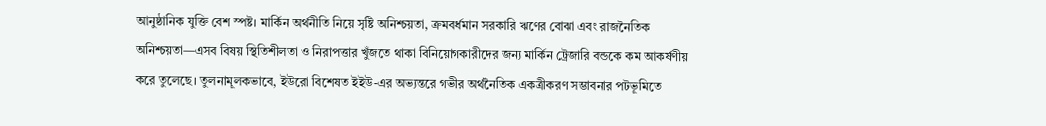আনুষ্ঠানিক যুক্তি বেশ স্পষ্ট। মার্কিন অর্থনীতি নিয়ে সৃষ্টি অনিশ্চয়তা, ক্রমবর্ধমান সরকারি ঋণের বোঝা এবং রাজনৈতিক অনিশ্চয়তা—এসব বিষয় স্থিতিশীলতা ও নিরাপত্তার খুঁজতে থাকা বিনিয়োগকারীদের জন্য মার্কিন ট্রেজারি বন্ডকে কম আকর্ষণীয় করে তুলেছে। তুলনামূলকভাবে, ইউরো বিশেষত ইইউ-এর অভ্যন্তরে গভীর অর্থনৈতিক একত্রীকরণ সম্ভাবনার পটভূমিতে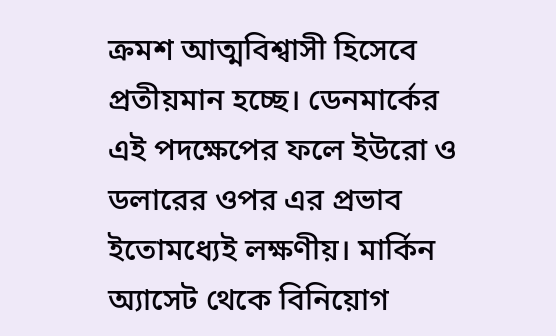ক্রমশ আত্মবিশ্বাসী হিসেবে প্রতীয়মান হচ্ছে। ডেনমার্কের এই পদক্ষেপের ফলে ইউরো ও ডলারের ওপর এর প্রভাব ইতোমধ্যেই লক্ষণীয়। মার্কিন অ্যাসেট থেকে বিনিয়োগ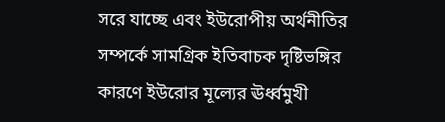সরে যাচ্ছে এবং ইউরোপীয় অর্থনীতির সম্পর্কে সামগ্রিক ইতিবাচক দৃষ্টিভঙ্গির কারণে ইউরোর মূল্যের ঊর্ধ্বমুখী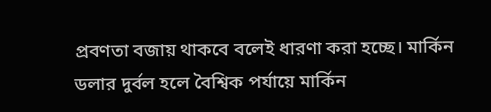প্রবণতা বজায় থাকবে বলেই ধারণা করা হচ্ছে। মার্কিন ডলার দুর্বল হলে বৈশ্বিক পর্যায়ে মার্কিন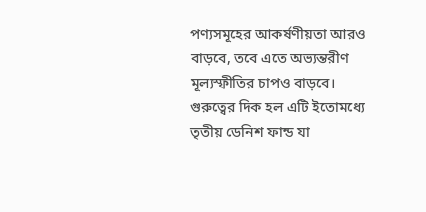পণ্যসমূহের আকর্ষণীয়তা আরও বাড়বে, তবে এতে অভ্যন্তরীণ মূল্যস্ফীতির চাপও বাড়বে। গুরুত্বের দিক হল এটি ইতোমধ্যে তৃতীয় ডেনিশ ফান্ড যা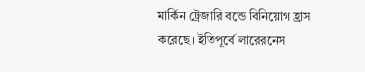মার্কিন ট্রেজারি বন্ডে বিনিয়োগ হ্রাস করেছে। ইতিপূর্বে লারেরনেস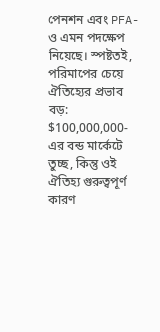পেনশন এবং PFA-ও এমন পদক্ষেপ নিয়েছে। স্পষ্টতই, পরিমাপের চেয়ে ঐতিহ্যের প্রভাব বড়: $100,000,000-এর বন্ড মার্কেটে তুচ্ছ, কিন্তু ওই ঐতিহ্য গুরুত্বপূর্ণ কারণ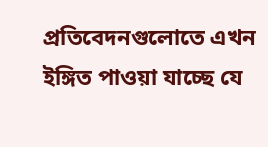প্রতিবেদনগুলোতে এখন ইঙ্গিত পাওয়া যাচ্ছে যে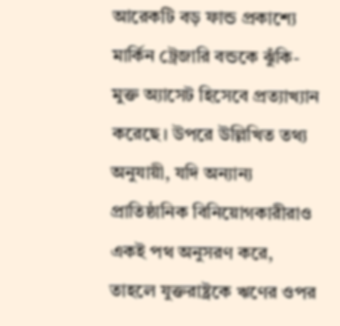আরেকটি বড় ফান্ড প্রকাশ্যে মার্কিন ট্রেজারি বন্ডকে ঝুঁকি-মুক্ত অ্যাসেট হিসেবে প্রত্যাখ্যান করেছে। উপরে উল্লিখিত তথ্য অনুযায়ী, যদি অন্যান্য প্রাতিষ্ঠানিক বিনিয়োগকারীরাও একই পথ অনুসরণ করে, তাহলে যুক্তরাষ্ট্রকে ঋণের ওপর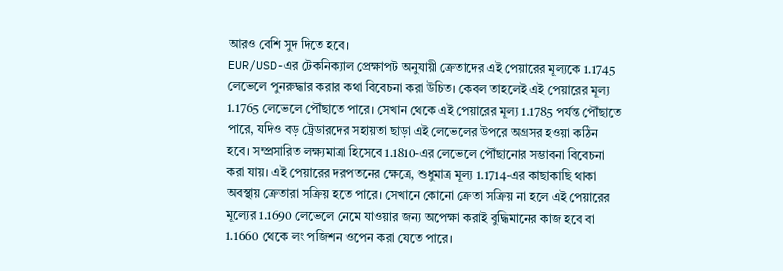আরও বেশি সুদ দিতে হবে।
EUR/USD-এর টেকনিক্যাল প্রেক্ষাপট অনুযায়ী ক্রেতাদের এই পেয়ারের মূল্যকে 1.1745 লেভেলে পুনরুদ্ধার করার কথা বিবেচনা করা উচিত। কেবল তাহলেই এই পেয়ারের মূল্য 1.1765 লেভেলে পৌঁছাতে পারে। সেখান থেকে এই পেয়ারের মূল্য 1.1785 পর্যন্ত পৌঁছাতে পারে, যদিও বড় ট্রেডারদের সহায়তা ছাড়া এই লেভেলের উপরে অগ্রসর হওয়া কঠিন হবে। সম্প্রসারিত লক্ষ্যমাত্রা হিসেবে 1.1810-এর লেভেলে পৌঁছানোর সম্ভাবনা বিবেচনা করা যায়। এই পেয়ারের দরপতনের ক্ষেত্রে, শুধুমাত্র মূল্য 1.1714-এর কাছাকাছি থাকা অবস্থায় ক্রেতারা সক্রিয় হতে পারে। সেখানে কোনো ক্রেতা সক্রিয় না হলে এই পেয়ারের মূল্যের 1.1690 লেভেলে নেমে যাওয়ার জন্য অপেক্ষা করাই বুদ্ধিমানের কাজ হবে বা 1.1660 থেকে লং পজিশন ওপেন করা যেতে পারে।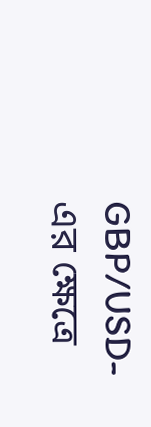GBP/USD-এর ক্ষেত্রে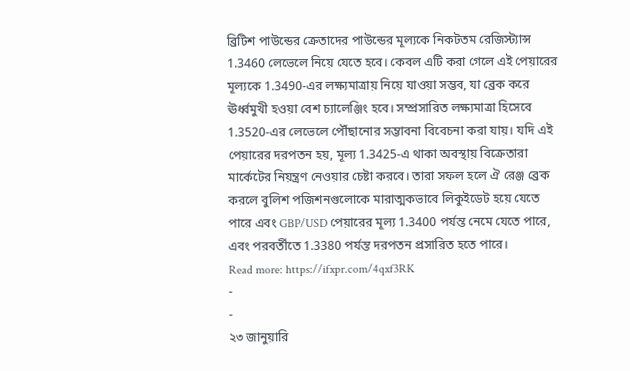ব্রিটিশ পাউন্ডের ক্রেতাদের পাউন্ডের মূল্যকে নিকটতম রেজিস্ট্যান্স 1.3460 লেভেলে নিয়ে যেতে হবে। কেবল এটি করা গেলে এই পেয়ারের মূল্যকে 1.3490-এর লক্ষ্যমাত্রায় নিয়ে যাওয়া সম্ভব, যা ব্রেক করে ঊর্ধ্বমুখী হওয়া বেশ চ্যালেঞ্জিং হবে। সম্প্রসারিত লক্ষ্যমাত্রা হিসেবে 1.3520-এর লেভেলে পৌঁছানোর সম্ভাবনা বিবেচনা করা যায়। যদি এই পেয়ারের দরপতন হয়, মূল্য 1.3425-এ থাকা অবস্থায় বিক্রেতারা মার্কেটের নিয়ন্ত্রণ নেওয়ার চেষ্টা করবে। তারা সফল হলে ঐ রেঞ্জ ব্রেক করলে বুলিশ পজিশনগুলোকে মারাত্মকভাবে লিকুইডেট হয়ে যেতে পারে এবং GBP/USD পেয়ারের মূল্য 1.3400 পর্যন্ত নেমে যেতে পারে, এবং পরবর্তীতে 1.3380 পর্যন্ত দরপতন প্রসারিত হতে পারে।
Read more: https://ifxpr.com/4qxf3RK
-
-
২৩ জানুয়ারি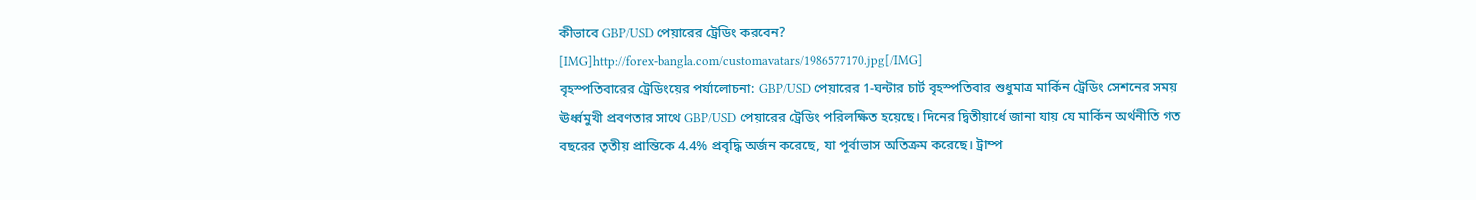কীভাবে GBP/USD পেয়ারের ট্রেডিং করবেন?
[IMG]http://forex-bangla.com/customavatars/1986577170.jpg[/IMG]
বৃহস্পতিবারের ট্রেডিংয়ের পর্যালোচনা: GBP/USD পেয়ারের 1-ঘন্টার চার্ট বৃহস্পতিবার শুধুমাত্র মার্কিন ট্রেডিং সেশনের সময় ঊর্ধ্বমুখী প্রবণতার সাথে GBP/USD পেয়ারের ট্রেডিং পরিলক্ষিত হয়েছে। দিনের দ্বিতীয়ার্ধে জানা যায় যে মার্কিন অর্থনীতি গত বছরের তৃতীয় প্রান্তিকে 4.4% প্রবৃদ্ধি অর্জন করেছে, যা পূর্বাভাস অতিক্রম করেছে। ট্রাম্প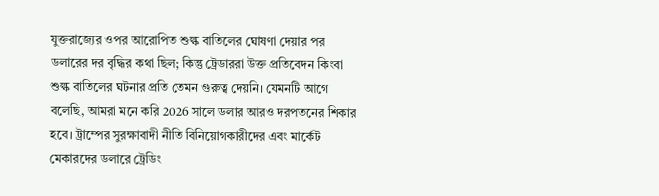যুক্তরাজ্যের ওপর আরোপিত শুল্ক বাতিলের ঘোষণা দেয়ার পর ডলারের দর বৃদ্ধির কথা ছিল; কিন্তু ট্রেডাররা উক্ত প্রতিবেদন কিংবা শুল্ক বাতিলের ঘটনার প্রতি তেমন গুরুত্ব দেয়নি। যেমনটি আগে বলেছি, আমরা মনে করি 2026 সালে ডলার আরও দরপতনের শিকার হবে। ট্রাম্পের সুরক্ষাবাদী নীতি বিনিয়োগকারীদের এবং মার্কেট মেকারদের ডলারে ট্রেডিং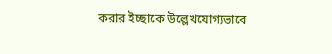করার ইচ্ছাকে উল্লেখযোগ্যভাবে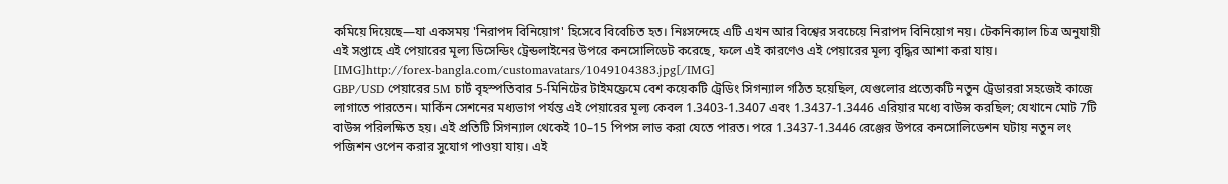কমিয়ে দিয়েছে—যা একসময় 'নিরাপদ বিনিয়োগ' হিসেবে বিবেচিত হত। নিঃসন্দেহে এটি এখন আর বিশ্বের সবচেয়ে নিরাপদ বিনিয়োগ নয়। টেকনিক্যাল চিত্র অনুযায়ী এই সপ্তাহে এই পেয়ারের মূল্য ডিসেন্ডিং ট্রেন্ডলাইনের উপরে কনসোলিডেট করেছে, ফলে এই কারণেও এই পেয়ারের মূল্য বৃদ্ধির আশা করা যায়।
[IMG]http://forex-bangla.com/customavatars/1049104383.jpg[/IMG]
GBP/USD পেয়ারের 5M চার্ট বৃহস্পতিবার 5-মিনিটের টাইমফ্রেমে বেশ কয়েকটি ট্রেডিং সিগন্যাল গঠিত হয়েছিল, যেগুলোর প্রত্যেকটি নতুন ট্রেডাররা সহজেই কাজে লাগাতে পারতেন। মার্কিন সেশনের মধ্যভাগ পর্যন্ত এই পেয়ারের মূল্য কেবল 1.3403-1.3407 এবং 1.3437-1.3446 এরিয়ার মধ্যে বাউন্স করছিল; যেখানে মোট 7টি বাউন্স পরিলক্ষিত হয়। এই প্রতিটি সিগন্যাল থেকেই 10–15 পিপস লাভ করা যেতে পারত। পরে 1.3437-1.3446 রেঞ্জের উপরে কনসোলিডেশন ঘটায় নতুন লং পজিশন ওপেন করার সুযোগ পাওয়া যায়। এই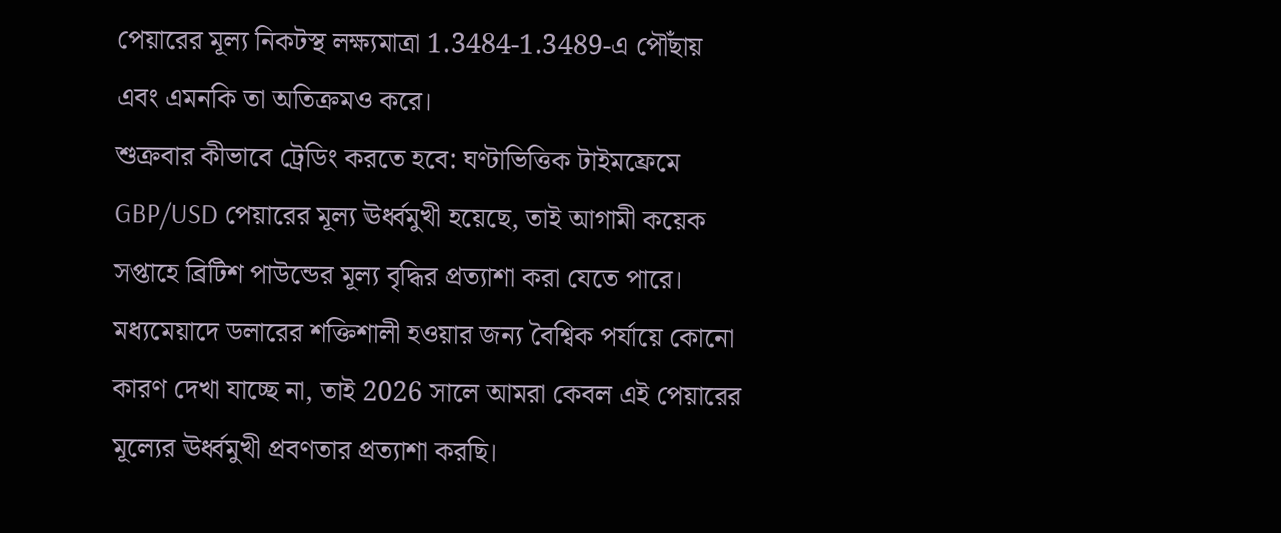পেয়ারের মূল্য নিকটস্থ লক্ষ্যমাত্রা 1.3484-1.3489-এ পৌঁছায় এবং এমনকি তা অতিক্রমও করে।
শুক্রবার কীভাবে ট্রেডিং করতে হবে: ঘণ্টাভিত্তিক টাইমফ্রেমে GBP/USD পেয়ারের মূল্য ঊর্ধ্বমুখী হয়েছে, তাই আগামী কয়েক সপ্তাহে ব্রিটিশ পাউন্ডের মূল্য বৃদ্ধির প্রত্যাশা করা যেতে পারে। মধ্যমেয়াদে ডলারের শক্তিশালী হওয়ার জন্য বৈশ্বিক পর্যায়ে কোনো কারণ দেখা যাচ্ছে না, তাই 2026 সালে আমরা কেবল এই পেয়ারের মূল্যের ঊর্ধ্বমুখী প্রবণতার প্রত্যাশা করছি।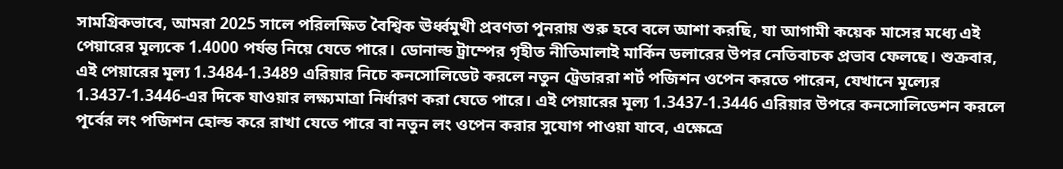সামগ্রিকভাবে, আমরা 2025 সালে পরিলক্ষিত বৈশ্বিক ঊর্ধ্বমুখী প্রবণতা পুনরায় শুরু হবে বলে আশা করছি, যা আগামী কয়েক মাসের মধ্যে এই পেয়ারের মূল্যকে 1.4000 পর্যন্ত নিয়ে যেতে পারে। ডোনাল্ড ট্রাম্পের গৃহীত নীতিমালাই মার্কিন ডলারের উপর নেতিবাচক প্রভাব ফেলছে। শুক্রবার, এই পেয়ারের মূল্য 1.3484-1.3489 এরিয়ার নিচে কনসোলিডেট করলে নতুন ট্রেডাররা শর্ট পজিশন ওপেন করতে পারেন, যেখানে মূল্যের 1.3437-1.3446-এর দিকে যাওয়ার লক্ষ্যমাত্রা নির্ধারণ করা যেতে পারে। এই পেয়ারের মূল্য 1.3437-1.3446 এরিয়ার উপরে কনসোলিডেশন করলে পূর্বের লং পজিশন হোল্ড করে রাখা যেতে পারে বা নতুন লং ওপেন করার সুযোগ পাওয়া যাবে, এক্ষেত্রে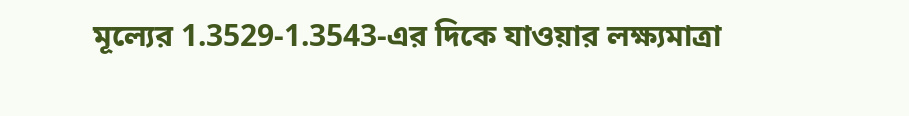মূল্যের 1.3529-1.3543-এর দিকে যাওয়ার লক্ষ্যমাত্রা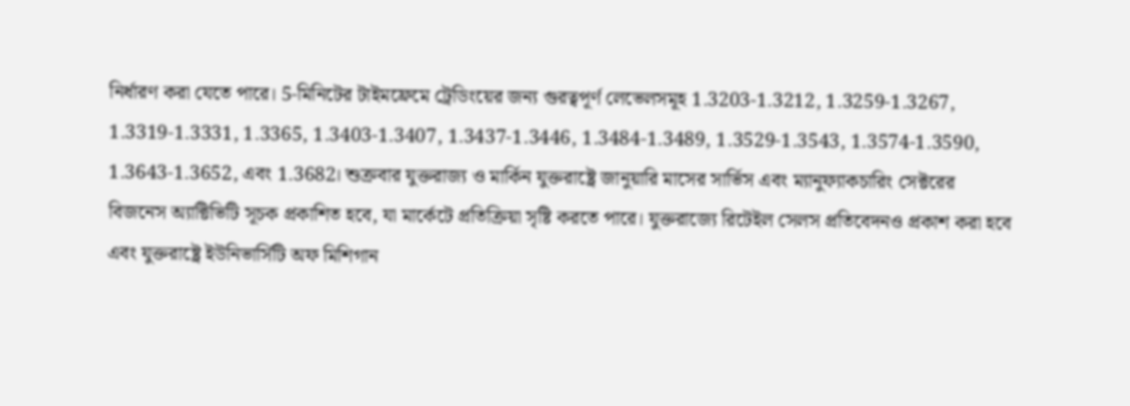নির্ধারণ করা যেতে পারে। 5-মিনিটের টাইমফ্রেমে ট্রেডিংয়ের জন্য গুরত্বপূর্ণ লেভেলসমূহ 1.3203-1.3212, 1.3259-1.3267, 1.3319-1.3331, 1.3365, 1.3403-1.3407, 1.3437-1.3446, 1.3484-1.3489, 1.3529-1.3543, 1.3574-1.3590, 1.3643-1.3652, এবং 1.3682। শুক্রবার যুক্তরাজ্য ও মার্কিন যুক্তরাষ্ট্রে জানুয়ারি মাসের সার্ভিস এবং ম্যানুফ্যাকচারিং সেক্টরের বিজনেস অ্যাক্টিভিটি সূচক প্রকাশিত হবে, যা মার্কেটে প্রতিক্রিয়া সৃষ্টি করতে পারে। যুক্তরাজ্যে রিটেইল সেলস প্রতিবেদনও প্রকাশ করা হবে এবং যুক্তরাষ্ট্রে ইউনিভার্সিটি অফ মিশিগান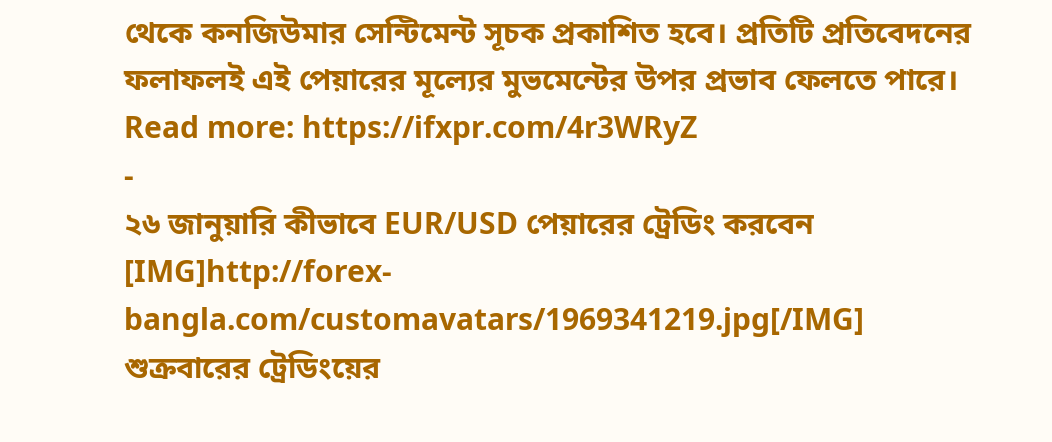থেকে কনজিউমার সেন্টিমেন্ট সূচক প্রকাশিত হবে। প্রতিটি প্রতিবেদনের ফলাফলই এই পেয়ারের মূল্যের মুভমেন্টের উপর প্রভাব ফেলতে পারে।
Read more: https://ifxpr.com/4r3WRyZ
-
২৬ জানুয়ারি কীভাবে EUR/USD পেয়ারের ট্রেডিং করবেন
[IMG]http://forex-bangla.com/customavatars/1969341219.jpg[/IMG]
শুক্রবারের ট্রেডিংয়ের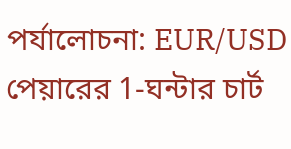পর্যালোচনা: EUR/USD পেয়ারের 1-ঘন্টার চার্ট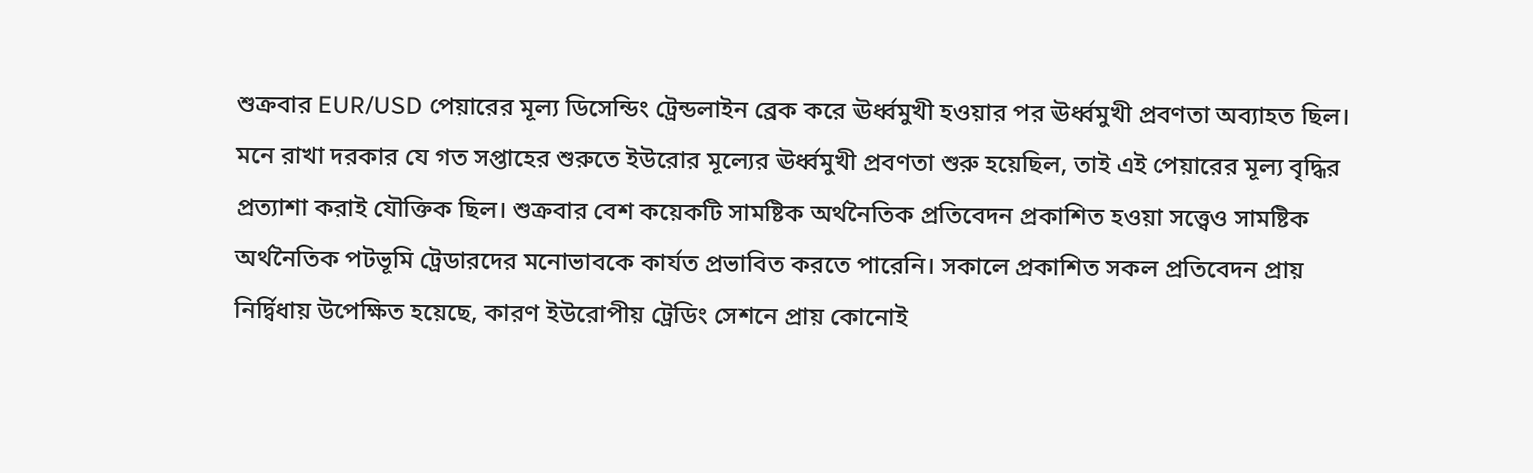শুক্রবার EUR/USD পেয়ারের মূল্য ডিসেন্ডিং ট্রেন্ডলাইন ব্রেক করে ঊর্ধ্বমুখী হওয়ার পর ঊর্ধ্বমুখী প্রবণতা অব্যাহত ছিল। মনে রাখা দরকার যে গত সপ্তাহের শুরুতে ইউরোর মূল্যের ঊর্ধ্বমুখী প্রবণতা শুরু হয়েছিল, তাই এই পেয়ারের মূল্য বৃদ্ধির প্রত্যাশা করাই যৌক্তিক ছিল। শুক্রবার বেশ কয়েকটি সামষ্টিক অর্থনৈতিক প্রতিবেদন প্রকাশিত হওয়া সত্ত্বেও সামষ্টিক অর্থনৈতিক পটভূমি ট্রেডারদের মনোভাবকে কার্যত প্রভাবিত করতে পারেনি। সকালে প্রকাশিত সকল প্রতিবেদন প্রায় নির্দ্বিধায় উপেক্ষিত হয়েছে, কারণ ইউরোপীয় ট্রেডিং সেশনে প্রায় কোনোই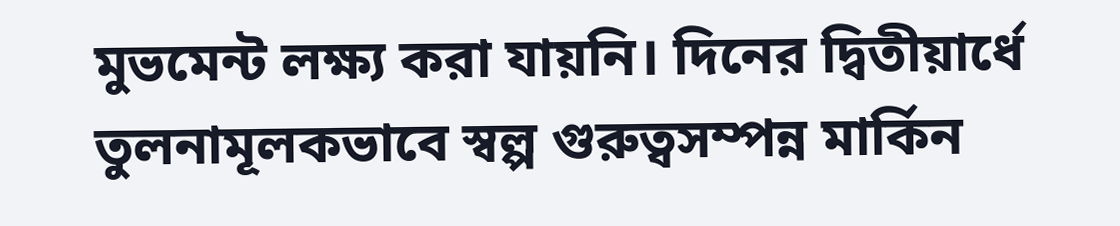মুভমেন্ট লক্ষ্য করা যায়নি। দিনের দ্বিতীয়ার্ধে তুলনামূলকভাবে স্বল্প গুরুত্বসম্পন্ন মার্কিন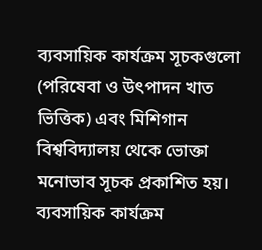ব্যবসায়িক কার্যক্রম সূচকগুলো (পরিষেবা ও উৎপাদন খাত ভিত্তিক) এবং মিশিগান বিশ্ববিদ্যালয় থেকে ভোক্তা মনোভাব সূচক প্রকাশিত হয়। ব্যবসায়িক কার্যক্রম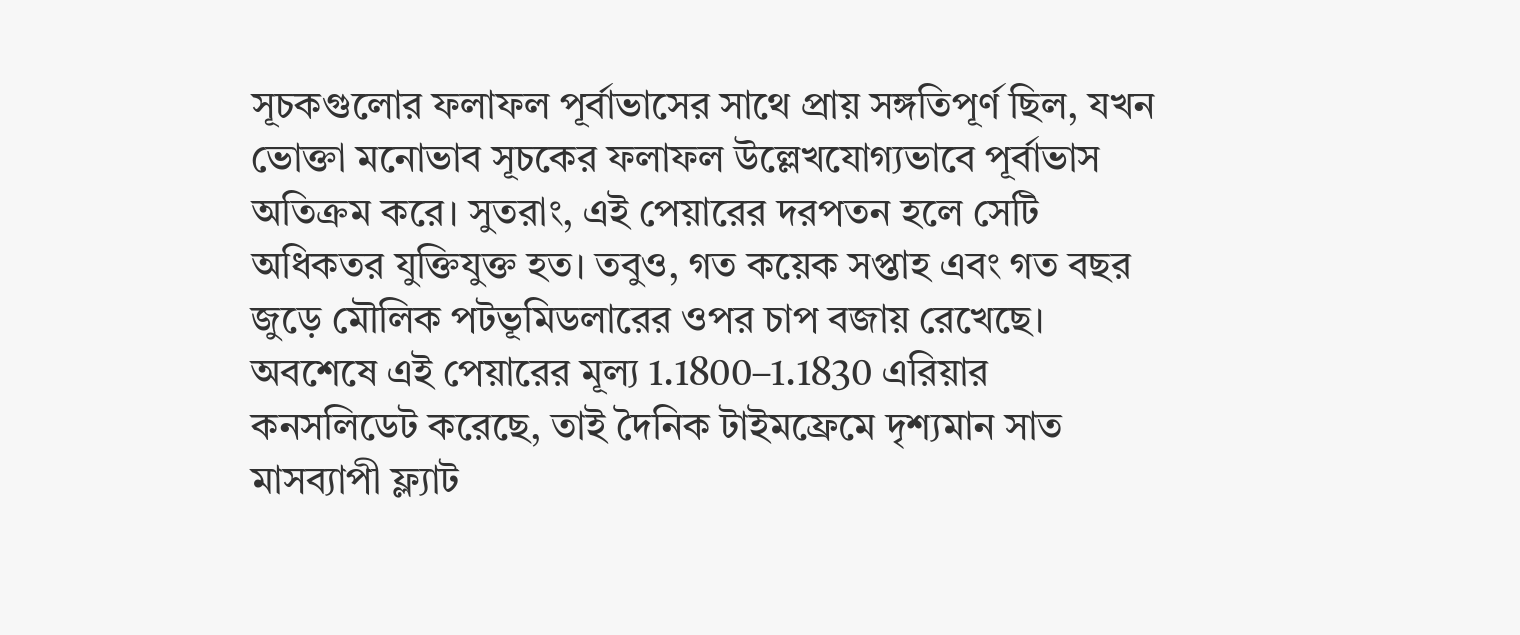সূচকগুলোর ফলাফল পূর্বাভাসের সাথে প্রায় সঙ্গতিপূর্ণ ছিল, যখন ভোক্তা মনোভাব সূচকের ফলাফল উল্লেখযোগ্যভাবে পূর্বাভাস অতিক্রম করে। সুতরাং, এই পেয়ারের দরপতন হলে সেটি অধিকতর যুক্তিযুক্ত হত। তবুও, গত কয়েক সপ্তাহ এবং গত বছর জুড়ে মৌলিক পটভূমিডলারের ওপর চাপ বজায় রেখেছে। অবশেষে এই পেয়ারের মূল্য 1.1800–1.1830 এরিয়ার কনসলিডেট করেছে, তাই দৈনিক টাইমফ্রেমে দৃশ্যমান সাত মাসব্যাপী ফ্ল্যাট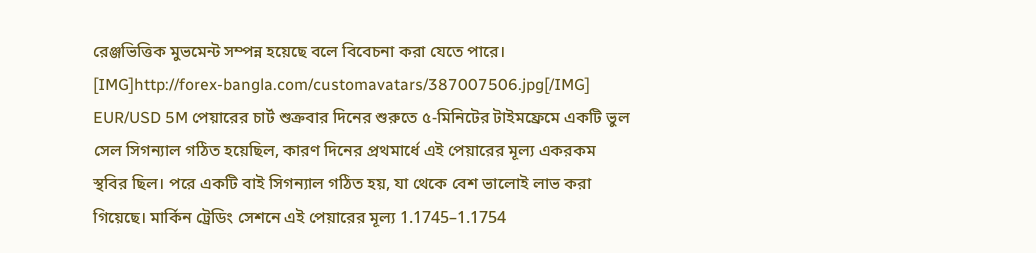রেঞ্জভিত্তিক মুভমেন্ট সম্পন্ন হয়েছে বলে বিবেচনা করা যেতে পারে।
[IMG]http://forex-bangla.com/customavatars/387007506.jpg[/IMG]
EUR/USD 5M পেয়ারের চার্ট শুক্রবার দিনের শুরুতে ৫-মিনিটের টাইমফ্রেমে একটি ভুল সেল সিগন্যাল গঠিত হয়েছিল, কারণ দিনের প্রথমার্ধে এই পেয়ারের মূল্য একরকম স্থবির ছিল। পরে একটি বাই সিগন্যাল গঠিত হয়, যা থেকে বেশ ভালোই লাভ করা গিয়েছে। মার্কিন ট্রেডিং সেশনে এই পেয়ারের মূল্য 1.1745–1.1754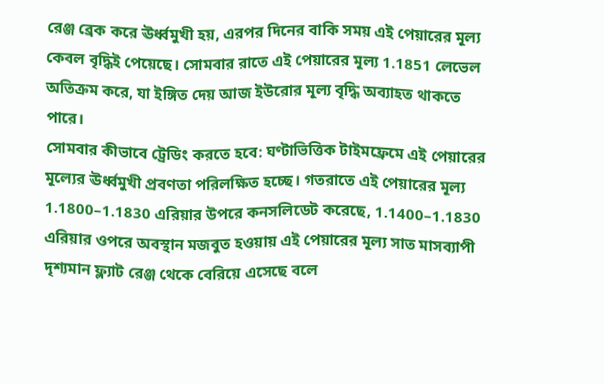রেঞ্জ ব্রেক করে ঊর্ধ্বমুখী হয়, এরপর দিনের বাকি সময় এই পেয়ারের মূল্য কেবল বৃদ্ধিই পেয়েছে। সোমবার রাতে এই পেয়ারের মূল্য 1.1851 লেভেল অতিক্রম করে, যা ইঙ্গিত দেয় আজ ইউরোর মূল্য বৃদ্ধি অব্যাহত থাকতে পারে।
সোমবার কীভাবে ট্রেডিং করতে হবে: ঘণ্টাভিত্তিক টাইমফ্রেমে এই পেয়ারের মূল্যের ঊর্ধ্বমুখী প্রবণতা পরিলক্ষিত হচ্ছে। গতরাতে এই পেয়ারের মূল্য 1.1800–1.1830 এরিয়ার উপরে কনসলিডেট করেছে, 1.1400–1.1830 এরিয়ার ওপরে অবস্থান মজবুত হওয়ায় এই পেয়ারের মূল্য সাত মাসব্যাপী দৃশ্যমান ফ্ল্যাট রেঞ্জ থেকে বেরিয়ে এসেছে বলে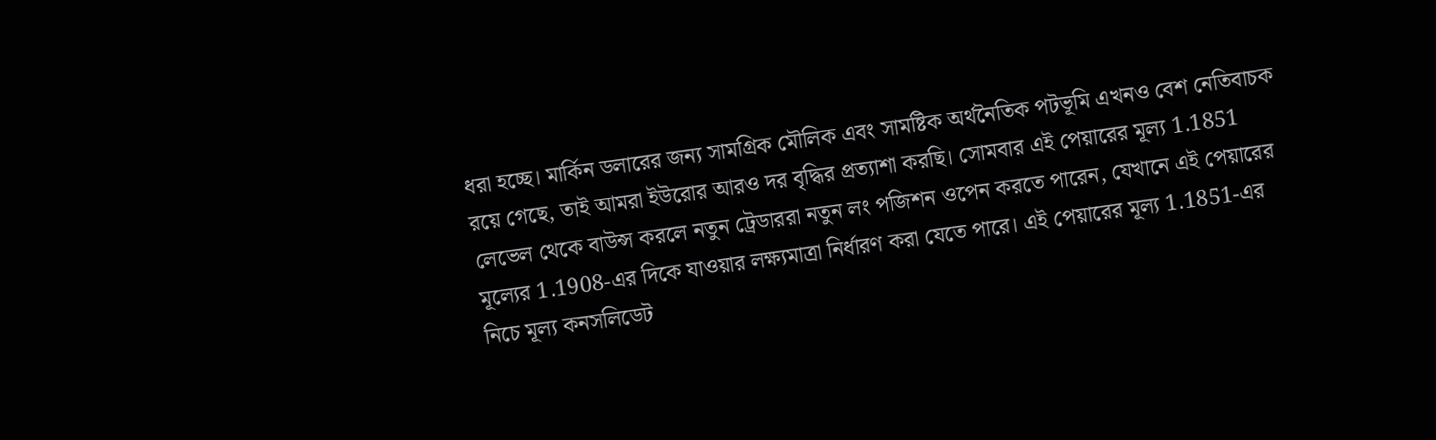ধরা হচ্ছে। মার্কিন ডলারের জন্য সামগ্রিক মৌলিক এবং সামষ্টিক অর্থনৈতিক পটভূমি এখনও বেশ নেতিবাচক রয়ে গেছে, তাই আমরা ইউরোর আরও দর বৃদ্ধির প্রত্যাশা করছি। সোমবার এই পেয়ারের মূল্য 1.1851 লেভেল থেকে বাউন্স করলে নতুন ট্রেডাররা নতুন লং পজিশন ওপেন করতে পারেন, যেখানে এই পেয়ারের মূল্যের 1.1908-এর দিকে যাওয়ার লক্ষ্যমাত্রা নির্ধারণ করা যেতে পারে। এই পেয়ারের মূল্য 1.1851-এর নিচে মূল্য কনসলিডেট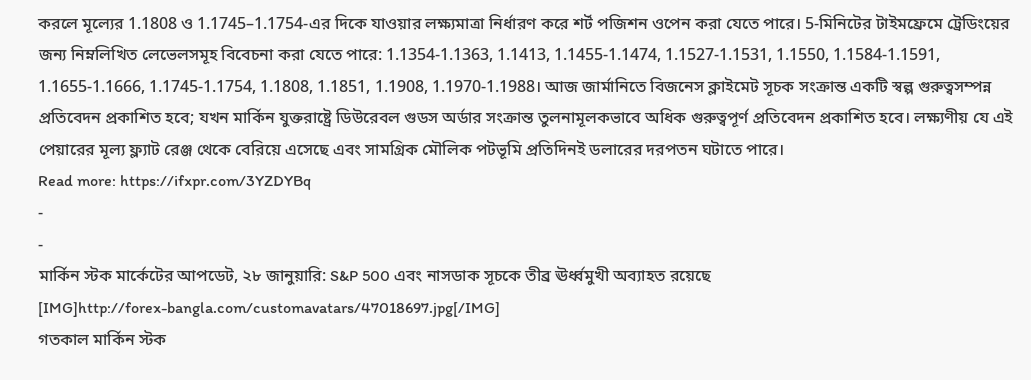করলে মূল্যের 1.1808 ও 1.1745–1.1754-এর দিকে যাওয়ার লক্ষ্যমাত্রা নির্ধারণ করে শর্ট পজিশন ওপেন করা যেতে পারে। 5-মিনিটের টাইমফ্রেমে ট্রেডিংয়ের জন্য নিম্নলিখিত লেভেলসমূহ বিবেচনা করা যেতে পারে: 1.1354-1.1363, 1.1413, 1.1455-1.1474, 1.1527-1.1531, 1.1550, 1.1584-1.1591, 1.1655-1.1666, 1.1745-1.1754, 1.1808, 1.1851, 1.1908, 1.1970-1.1988। আজ জার্মানিতে বিজনেস ক্লাইমেট সূচক সংক্রান্ত একটি স্বল্প গুরুত্বসম্পন্ন প্রতিবেদন প্রকাশিত হবে; যখন মার্কিন যুক্তরাষ্ট্রে ডিউরেবল গুডস অর্ডার সংক্রান্ত তুলনামূলকভাবে অধিক গুরুত্বপূর্ণ প্রতিবেদন প্রকাশিত হবে। লক্ষ্যণীয় যে এই পেয়ারের মূল্য ফ্ল্যাট রেঞ্জ থেকে বেরিয়ে এসেছে এবং সামগ্রিক মৌলিক পটভূমি প্রতিদিনই ডলারের দরপতন ঘটাতে পারে।
Read more: https://ifxpr.com/3YZDYBq
-
-
মার্কিন স্টক মার্কেটের আপডেট, ২৮ জানুয়ারি: S&P 500 এবং নাসডাক সূচকে তীব্র ঊর্ধ্বমুখী অব্যাহত রয়েছে
[IMG]http://forex-bangla.com/customavatars/47018697.jpg[/IMG]
গতকাল মার্কিন স্টক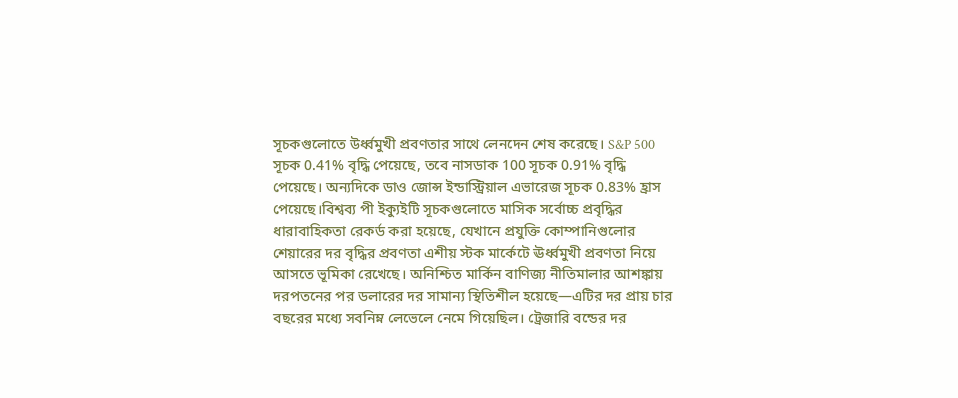সূচকগুলোতে উর্ধ্বমুখী প্রবণতার সাথে লেনদেন শেষ করেছে। S&P 500 সূচক 0.41% বৃদ্ধি পেয়েছে, তবে নাসডাক 100 সূচক 0.91% বৃদ্ধি পেয়েছে। অন্যদিকে ডাও জোন্স ইন্ডাস্ট্রিয়াল এভারেজ সূচক 0.83% হ্রাস পেয়েছে।বিশ্বব্য পী ইক্যুইটি সূচকগুলোতে মাসিক সর্বোচ্চ প্রবৃদ্ধির ধারাবাহিকতা রেকর্ড করা হয়েছে, যেখানে প্রযুক্তি কোম্পানিগুলোর শেয়ারের দর বৃদ্ধির প্রবণতা এশীয় স্টক মার্কেটে ঊর্ধ্বমুখী প্রবণতা নিয়ে আসতে ভূমিকা রেখেছে। অনিশ্চিত মার্কিন বাণিজ্য নীতিমালার আশঙ্কায় দরপতনের পর ডলারের দর সামান্য স্থিতিশীল হয়েছে—এটির দর প্রায় চার বছরের মধ্যে সবনিম্ন লেভেলে নেমে গিয়েছিল। ট্রেজারি বন্ডের দর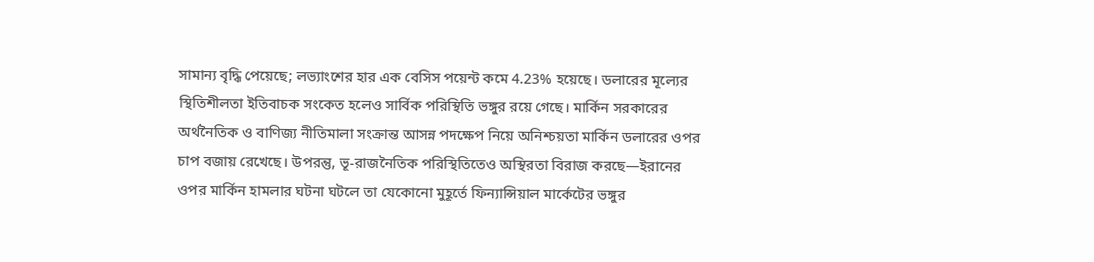সামান্য বৃদ্ধি পেয়েছে; লভ্যাংশের হার এক বেসিস পয়েন্ট কমে 4.23% হয়েছে। ডলারের মূল্যের স্থিতিশীলতা ইতিবাচক সংকেত হলেও সার্বিক পরিস্থিতি ভঙ্গুর রয়ে গেছে। মার্কিন সরকারের অর্থনৈতিক ও বাণিজ্য নীতিমালা সংক্রান্ত আসন্ন পদক্ষেপ নিয়ে অনিশ্চয়তা মার্কিন ডলারের ওপর চাপ বজায় রেখেছে। উপরন্তু, ভূ-রাজনৈতিক পরিস্থিতিতেও অস্থিরতা বিরাজ করছে—ইরানের ওপর মার্কিন হামলার ঘটনা ঘটলে তা যেকোনো মুহূর্তে ফিন্যান্সিয়াল মার্কেটের ভঙ্গুর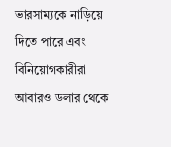ভারসাম্যকে নাড়িয়ে দিতে পারে এবং বিনিয়োগকারীরা আবারও ডলার থেকে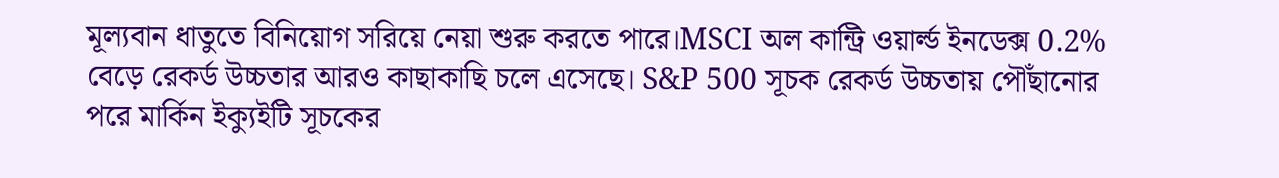মূল্যবান ধাতুতে বিনিয়োগ সরিয়ে নেয়া শুরু করতে পারে।MSCI অল কান্ট্রি ওয়ার্ল্ড ইনডেক্স 0.2% বেড়ে রেকর্ড উচ্চতার আরও কাছাকাছি চলে এসেছে। S&P 500 সূচক রেকর্ড উচ্চতায় পৌঁছানোর পরে মার্কিন ইক্যুইটি সূচকের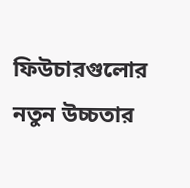ফিউচারগুলোর নতুন উচ্চতার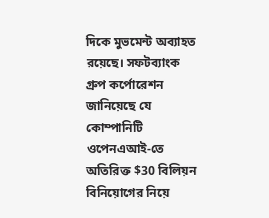দিকে মুভমেন্ট অব্যাহত রয়েছে। সফটব্যাংক গ্রুপ কর্পোরেশন জানিয়েছে যে কোম্পানিটি ওপেনএআই-তে অতিরিক্ত $30 বিলিয়ন বিনিয়োগের নিয়ে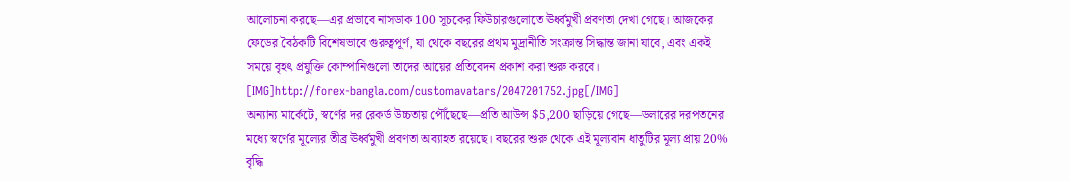আলোচনা করছে—এর প্রভাবে নাসডাক 100 সূচকের ফিউচারগুলোতে ঊর্ধ্বমুখী প্রবণতা দেখা গেছে। আজকের ফেডের বৈঠকটি বিশেষভাবে গুরুত্বপূর্ণ, যা থেকে বছরের প্রথম মুদ্রানীতি সংক্রান্ত সিদ্ধান্ত জানা যাবে, এবং একই সময়ে বৃহৎ প্রযুক্তি কোম্পানিগুলো তাদের আয়ের প্রতিবেদন প্রকাশ করা শুরু করবে।
[IMG]http://forex-bangla.com/customavatars/2047201752.jpg[/IMG]
অন্যান্য মার্কেটে, স্বর্ণের দর রেকর্ড উচ্চতায় পৌঁছেছে—প্রতি আউন্স $5,200 ছাড়িয়ে গেছে—ডলারের দরপতনের মধ্যে স্বর্ণের মূল্যের তীব্র ঊর্ধ্বমুখী প্রবণতা অব্যাহত রয়েছে। বছরের শুরু থেকে এই মূল্যবান ধাতুটির মূল্য প্রায় 20% বৃদ্ধি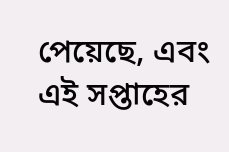পেয়েছে, এবং এই সপ্তাহের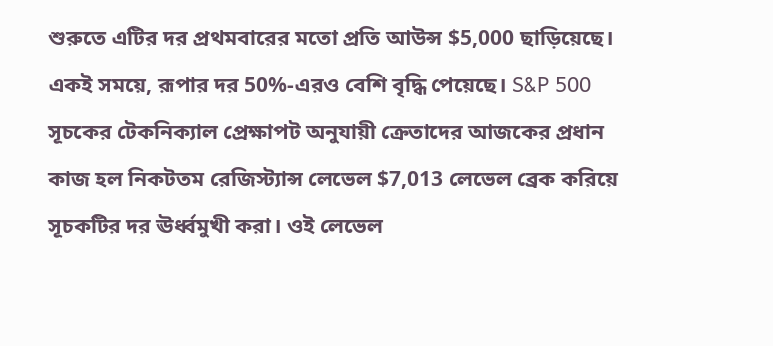শুরুতে এটির দর প্রথমবারের মতো প্রতি আউন্স $5,000 ছাড়িয়েছে। একই সময়ে, রূপার দর 50%-এরও বেশি বৃদ্ধি পেয়েছে। S&P 500 সূচকের টেকনিক্যাল প্রেক্ষাপট অনুযায়ী ক্রেতাদের আজকের প্রধান কাজ হল নিকটতম রেজিস্ট্যান্স লেভেল $7,013 লেভেল ব্রেক করিয়ে সূচকটির দর ঊর্ধ্বমুখী করা। ওই লেভেল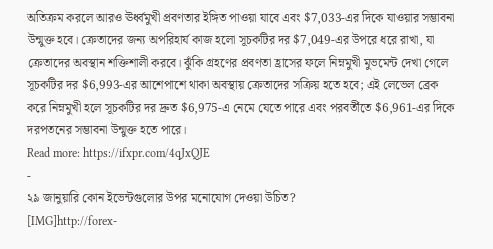অতিক্রম করলে আরও ঊর্ধ্বমুখী প্রবণতার ইঙ্গিত পাওয়া যাবে এবং $7,033-এর দিকে যাওয়ার সম্ভাবনা উন্মুক্ত হবে। ক্রেতাদের জন্য অপরিহার্য কাজ হলো সূচকটির দর $7,049-এর উপরে ধরে রাখা, যা ক্রেতাদের অবস্থান শক্তিশালী করবে। ঝুঁকি গ্রহণের প্রবণতা হ্রাসের ফলে নিম্নমুখী মুভমেন্ট দেখা গেলে সূচকটির দর $6,993-এর আশেপাশে থাকা অবস্থায় ক্রেতাদের সক্রিয় হতে হবে; এই লেভেল ব্রেক করে নিম্নমুখী হলে সূচকটির দর দ্রুত $6,975-এ নেমে যেতে পারে এবং পরবর্তীতে $6,961-এর দিকে দরপতনের সম্ভাবনা উন্মুক্ত হতে পারে।
Read more: https://ifxpr.com/4qJxQJE
-
২৯ জানুয়ারি কোন ইভেন্টগুলোর উপর মনোযোগ দেওয়া উচিত?
[IMG]http://forex-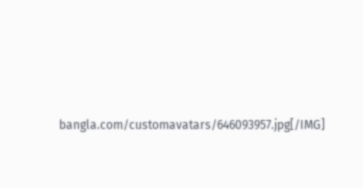bangla.com/customavatars/646093957.jpg[/IMG]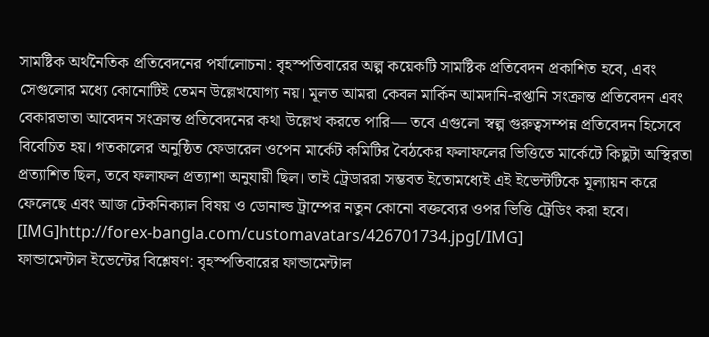সামষ্টিক অর্থনৈতিক প্রতিবেদনের পর্যালোচনা: বৃহস্পতিবারের অল্প কয়েকটি সামষ্টিক প্রতিবেদন প্রকাশিত হবে, এবং সেগুলোর মধ্যে কোনোটিই তেমন উল্লেখযোগ্য নয়। মূলত আমরা কেবল মার্কিন আমদানি-রপ্তানি সংক্রান্ত প্রতিবেদন এবং বেকারভাতা আবেদন সংক্রান্ত প্রতিবেদনের কথা উল্লেখ করতে পারি— তবে এগুলো স্বল্প গুরুত্বসম্পন্ন প্রতিবেদন হিসেবে বিবেচিত হয়। গতকালের অনুষ্ঠিত ফেডারেল ওপেন মার্কেট কমিটির বৈঠকের ফলাফলের ভিত্তিতে মার্কেটে কিছুটা অস্থিরতা প্রত্যাশিত ছিল, তবে ফলাফল প্রত্যাশা অনুযায়ী ছিল। তাই ট্রেডাররা সম্ভবত ইতোমধ্যেই এই ইভেন্টটিকে মূল্যায়ন করে ফেলেছে এবং আজ টেকনিক্যাল বিষয় ও ডোনাল্ড ট্রাম্পের নতুন কোনো বক্তব্যের ওপর ভিত্তি ট্রেডিং করা হবে।
[IMG]http://forex-bangla.com/customavatars/426701734.jpg[/IMG]
ফান্ডামেন্টাল ইভেন্টের বিশ্লেষণ: বৃহস্পতিবারের ফান্ডামেন্টাল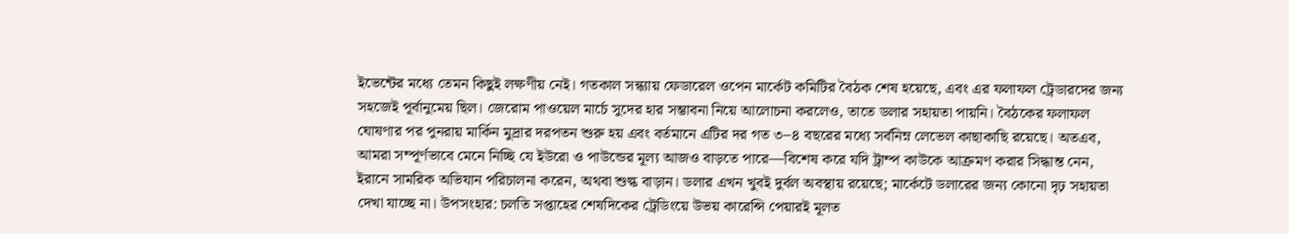ইভেন্টের মধ্যে তেমন কিছুই লক্ষণীয় নেই। গতকাল সন্ধ্যায় ফেডারেল ওপেন মার্কেট কমিটির বৈঠক শেষ হয়েছে, এবং এর ফলাফল ট্রেডারদের জন্য সহজেই পূর্বানুমেয় ছিল। জেরোম পাওয়েল মার্চে সুদের হার সম্ভাবনা নিয়ে আলোচনা করলেও, তাতে ডলার সহায়তা পায়নি। বৈঠকের ফলাফল ঘোষণার পর পুনরায় মার্কিন মুদ্রার দরপতন শুরু হয় এবং বর্তমানে এটির দর গত ৩–৪ বছরের মধ্যে সর্বনিম্ন লেভেল কাছাকাছি রয়েছে। অতএব, আমরা সম্পূর্ণভাবে মেনে নিচ্ছি যে ইউরো ও পাউন্ডের মূল্য আজও বাড়তে পারে—বিশেষ করে যদি ট্রাম্প কাউকে আক্রমণ করার সিদ্ধান্ত নেন, ইরানে সামরিক অভিযান পরিচালনা করেন, অথবা শুল্ক বাড়ান। ডলার এখন খুবই দুর্বল অবস্থায় রয়েছে; মার্কেটে ডলারের জন্য কোনো দৃঢ় সহায়তা দেখা যাচ্ছে না। উপসংহার: চলতি সপ্তাহের শেষদিকের ট্রেডিংয়ে উভয় কারেন্সি পেয়ারই মূলত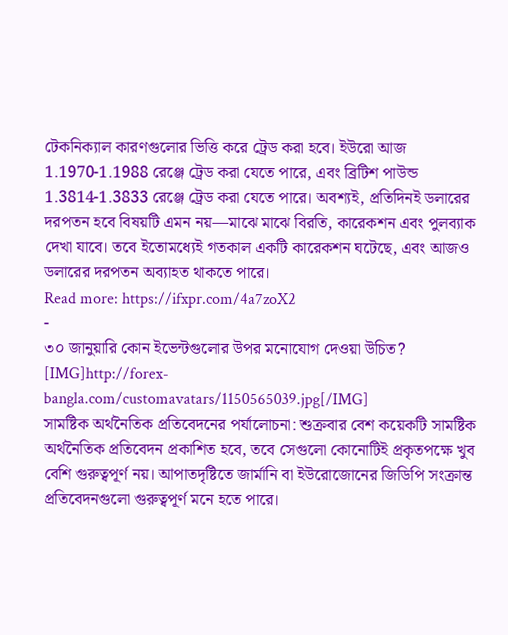টেকনিক্যাল কারণগুলোর ভিত্তি করে ট্রেড করা হবে। ইউরো আজ 1.1970-1.1988 রেঞ্জে ট্রেড করা যেতে পারে, এবং ব্রিটিশ পাউন্ড 1.3814-1.3833 রেঞ্জে ট্রেড করা যেতে পারে। অবশ্যই, প্রতিদিনই ডলারের দরপতন হবে বিষয়টি এমন নয়—মাঝে মাঝে বিরতি, কারেকশন এবং পুলব্যাক দেখা যাবে। তবে ইতোমধ্যেই গতকাল একটি কারেকশন ঘটেছে, এবং আজও ডলারের দরপতন অব্যাহত থাকতে পারে।
Read more: https://ifxpr.com/4a7zoX2
-
৩০ জানুয়ারি কোন ইভেন্টগুলোর উপর মনোযোগ দেওয়া উচিত?
[IMG]http://forex-bangla.com/customavatars/1150565039.jpg[/IMG]
সামষ্টিক অর্থনৈতিক প্রতিবেদনের পর্যালোচনা: শুক্রবার বেশ কয়েকটি সামষ্টিক অর্থনৈতিক প্রতিবেদন প্রকাশিত হবে, তবে সেগুলো কোনোটিই প্রকৃতপক্ষে খুব বেশি গুরুত্বপূর্ণ নয়। আপাতদৃষ্টিতে জার্মানি বা ইউরোজোনের জিডিপি সংক্রান্ত প্রতিবেদনগুলো গুরুত্বপূর্ণ মনে হতে পারে।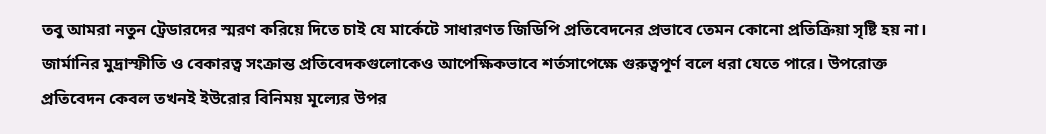তবু আমরা নতুন ট্রেডারদের স্মরণ করিয়ে দিতে চাই যে মার্কেটে সাধারণত জিডিপি প্রতিবেদনের প্রভাবে তেমন কোনো প্রতিক্রিয়া সৃষ্টি হয় না। জার্মানির মুদ্রাস্ফীতি ও বেকারত্ব সংক্রান্ত প্রতিবেদকগুলোকেও আপেক্ষিকভাবে শর্তসাপেক্ষে গুরুত্বপূর্ণ বলে ধরা যেতে পারে। উপরোক্ত প্রতিবেদন কেবল তখনই ইউরোর বিনিময় মূল্যের উপর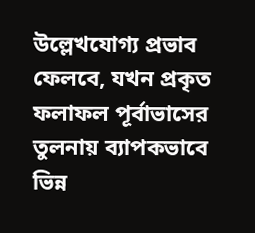উল্লেখযোগ্য প্রভাব ফেলবে, যখন প্রকৃত ফলাফল পূর্বাভাসের তুলনায় ব্যাপকভাবে ভিন্ন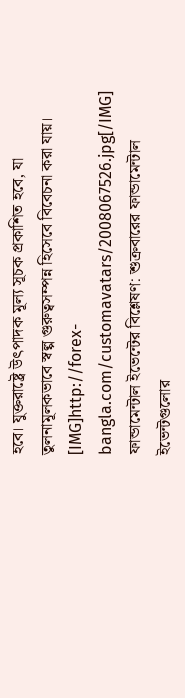হবে। যুক্তরাষ্ট্রে উৎপাদক মূল্য সূচক প্রকাশিত হবে, যা তুলনামূলকভাবে স্বল্প গুরুত্বসম্পন্ন হিসেবে বিবেচনা করা যায়।
[IMG]http://forex-bangla.com/customavatars/2008067526.jpg[/IMG]
ফান্ডামেন্টাল ইভেন্টের বিশ্লেষণ: শুক্রবারের ফান্ডামেন্টাল ইভেন্টগুলোর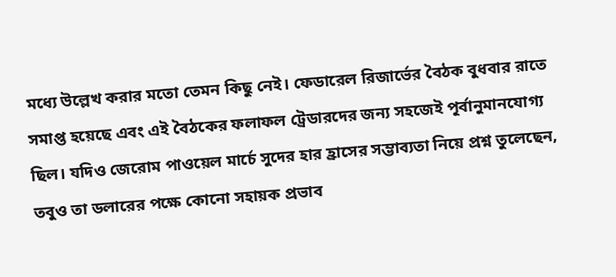মধ্যে উল্লেখ করার মতো তেমন কিছু নেই। ফেডারেল রিজার্ভের বৈঠক বুধবার রাতে সমাপ্ত হয়েছে এবং এই বৈঠকের ফলাফল ট্রেডারদের জন্য সহজেই পূর্বানুমানযোগ্য ছিল। যদিও জেরোম পাওয়েল মার্চে সুদের হার হ্রাসের সম্ভাব্যতা নিয়ে প্রশ্ন তুলেছেন, তবুও তা ডলারের পক্ষে কোনো সহায়ক প্রভাব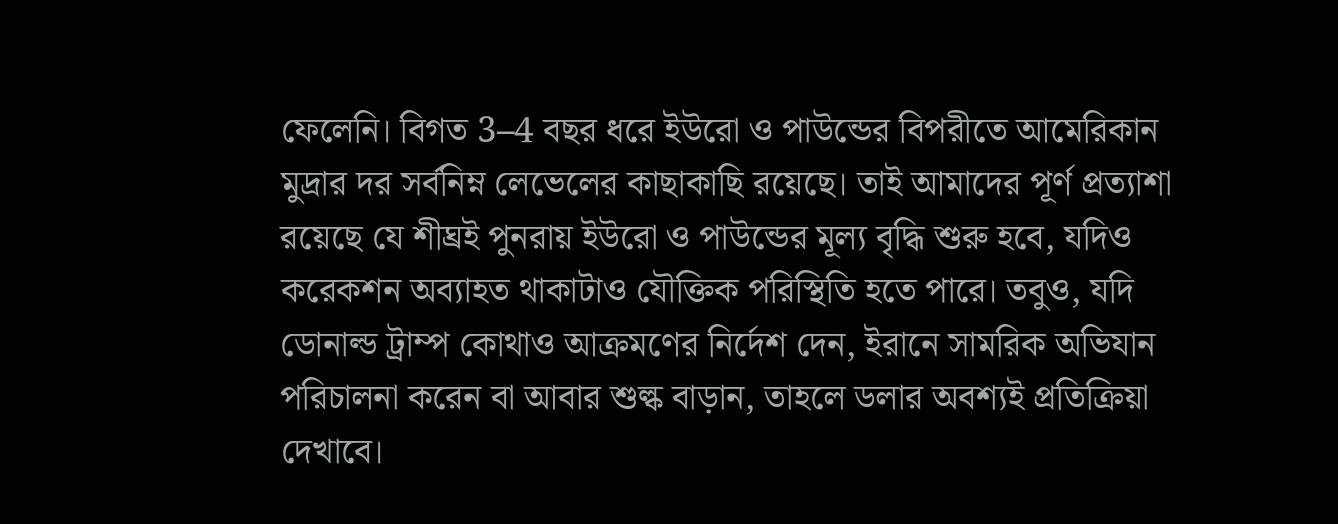ফেলেনি। বিগত 3–4 বছর ধরে ইউরো ও পাউন্ডের বিপরীতে আমেরিকান মুদ্রার দর সর্বনিম্ন লেভেলের কাছাকাছি রয়েছে। তাই আমাদের পূর্ণ প্রত্যাশা রয়েছে যে শীঘ্রই পুনরায় ইউরো ও পাউন্ডের মূল্য বৃদ্ধি শুরু হবে, যদিও করেকশন অব্যাহত থাকাটাও যৌক্তিক পরিস্থিতি হতে পারে। তবুও, যদি ডোনাল্ড ট্রাম্প কোথাও আক্রমণের নির্দেশ দেন, ইরানে সামরিক অভিযান পরিচালনা করেন বা আবার শুল্ক বাড়ান, তাহলে ডলার অবশ্যই প্রতিক্রিয়া দেখাবে।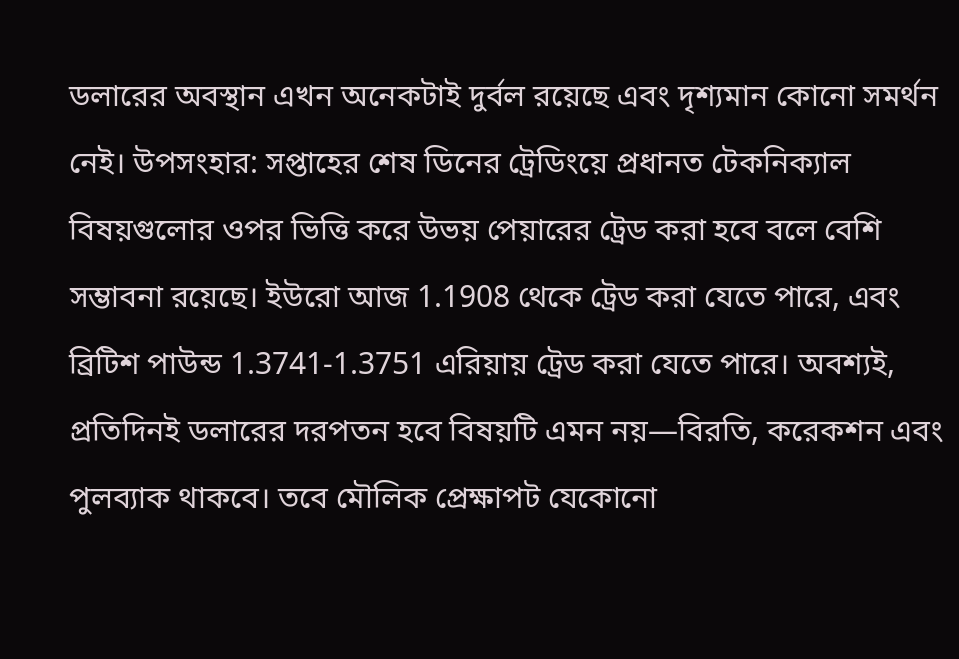ডলারের অবস্থান এখন অনেকটাই দুর্বল রয়েছে এবং দৃশ্যমান কোনো সমর্থন নেই। উপসংহার: সপ্তাহের শেষ ডিনের ট্রেডিংয়ে প্রধানত টেকনিক্যাল বিষয়গুলোর ওপর ভিত্তি করে উভয় পেয়ারের ট্রেড করা হবে বলে বেশি সম্ভাবনা রয়েছে। ইউরো আজ 1.1908 থেকে ট্রেড করা যেতে পারে, এবং ব্রিটিশ পাউন্ড 1.3741-1.3751 এরিয়ায় ট্রেড করা যেতে পারে। অবশ্যই, প্রতিদিনই ডলারের দরপতন হবে বিষয়টি এমন নয়—বিরতি, করেকশন এবং পুলব্যাক থাকবে। তবে মৌলিক প্রেক্ষাপট যেকোনো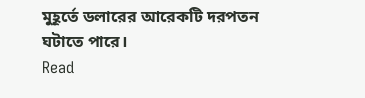মুহূর্তে ডলারের আরেকটি দরপতন ঘটাতে পারে।
Read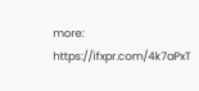more: https://ifxpr.com/4k7aPxT